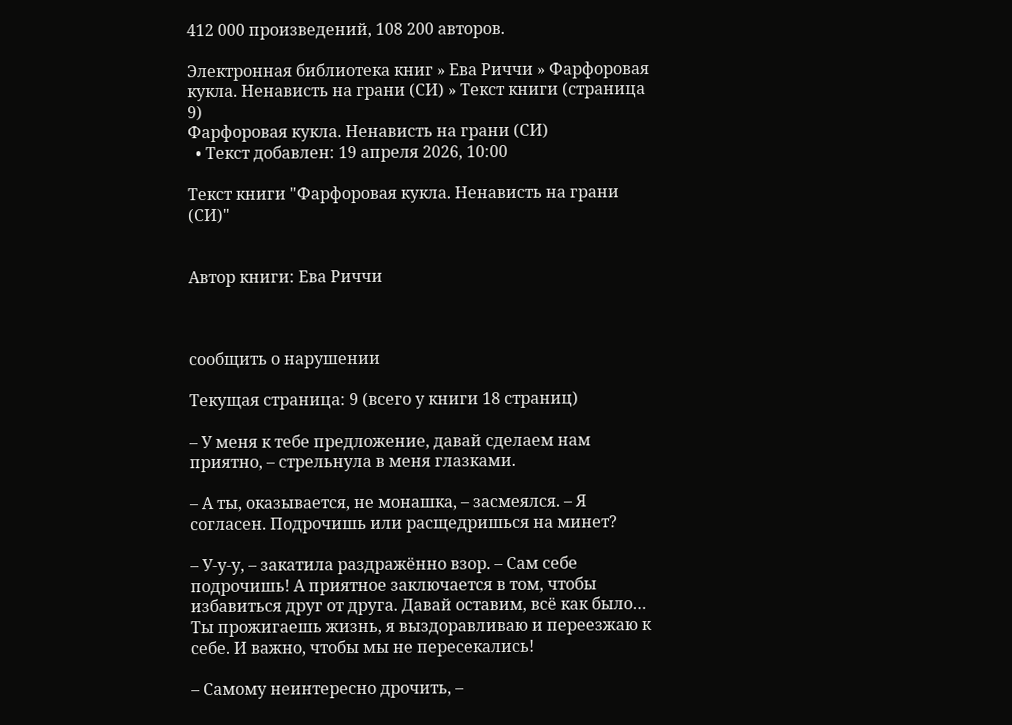412 000 произведений, 108 200 авторов.

Электронная библиотека книг » Ева Риччи » Фарфоровая кукла. Ненависть на грани (СИ) » Текст книги (страница 9)
Фарфоровая кукла. Ненависть на грани (СИ)
  • Текст добавлен: 19 апреля 2026, 10:00

Текст книги "Фарфоровая кукла. Ненависть на грани (СИ)"


Автор книги: Ева Риччи



сообщить о нарушении

Текущая страница: 9 (всего у книги 18 страниц)

– У меня к тебе предложение, давай сделаем нам приятно, – стрельнула в меня глазками.

– А ты, оказывается, не монашка, – засмеялся. – Я согласен. Подрочишь или расщедришься на минет?

– У-у-у, – закатила раздражённо взор. – Сам себе подрочишь! А приятное заключается в том, чтобы избавиться друг от друга. Давай оставим, всё как было… Ты прожигаешь жизнь, я выздоравливаю и переезжаю к себе. И важно, чтобы мы не пересекались!

– Самому неинтересно дрочить, –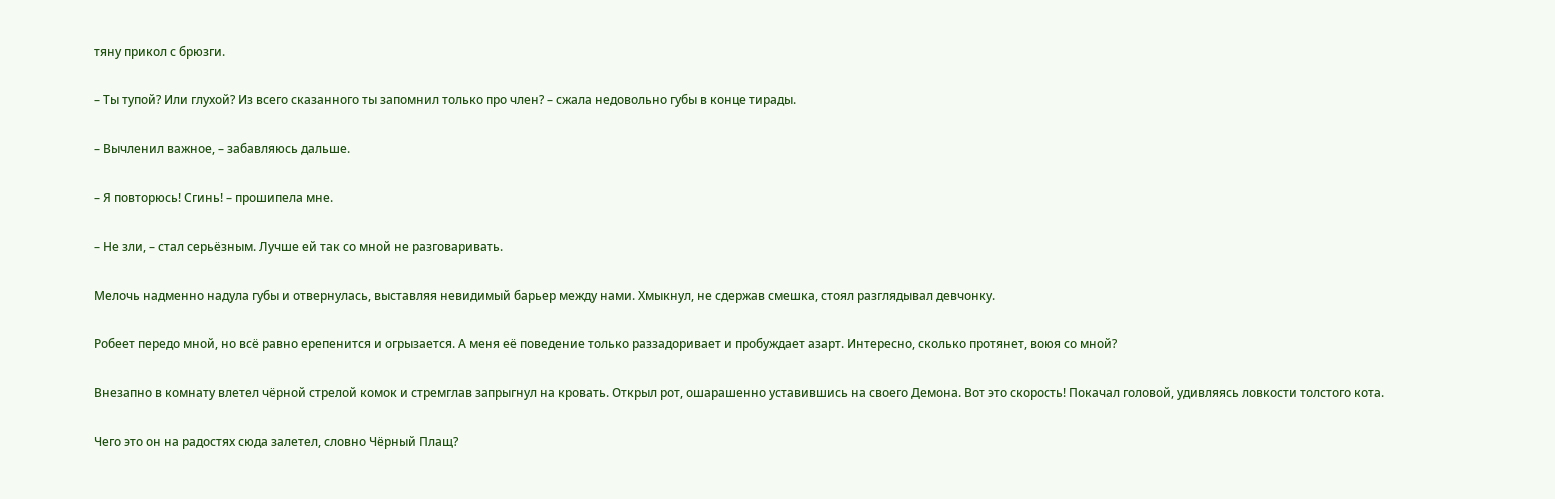тяну прикол с брюзги.

– Ты тупой? Или глухой? Из всего сказанного ты запомнил только про член? – сжала недовольно губы в конце тирады.

– Вычленил важное, – забавляюсь дальше.

– Я повторюсь! Сгинь! – прошипела мне.

– Не зли, – стал серьёзным. Лучше ей так со мной не разговаривать.

Мелочь надменно надула губы и отвернулась, выставляя невидимый барьер между нами. Хмыкнул, не сдержав смешка, стоял разглядывал девчонку.

Робеет передо мной, но всё равно ерепенится и огрызается. А меня её поведение только раззадоривает и пробуждает азарт. Интересно, сколько протянет, воюя со мной?

Внезапно в комнату влетел чёрной стрелой комок и стремглав запрыгнул на кровать. Открыл рот, ошарашенно уставившись на своего Демона. Вот это скорость! Покачал головой, удивляясь ловкости толстого кота.

Чего это он на радостях сюда залетел, словно Чёрный Плащ?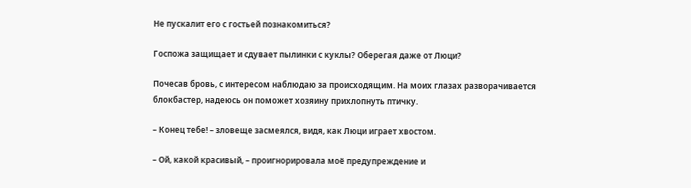Не пускалит его с гостьей познакомиться?

Госпожа защищает и сдувает пылинки с куклы? Оберегая даже от Люци?

Почесав бровь, с интересом наблюдаю за происходящим. На моих глазах разворачивается блокбастер, надеюсь он поможет хозяину прихлопнуть птичку.

– Конец тебе! – зловеще засмеялся, видя, как Люци играет хвостом.

– Ой, какой красивый, – проигнорировала моё предупреждение и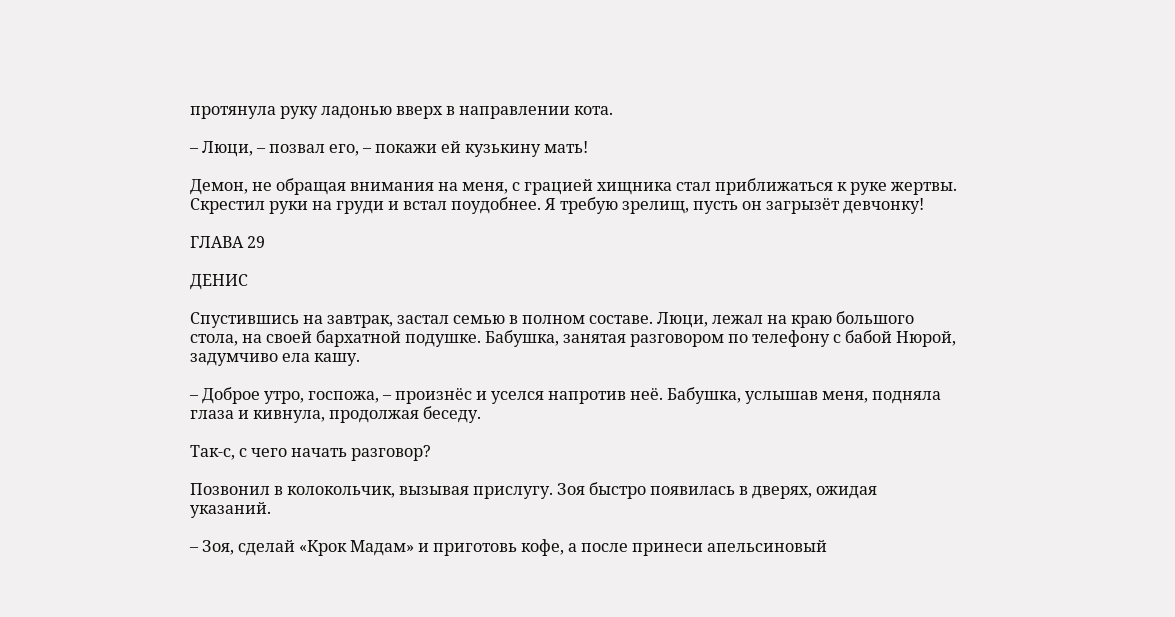протянула руку ладонью вверх в направлении кота.

– Люци, – позвал его, – покажи ей кузькину мать!

Демон, не обращая внимания на меня, с грацией хищника стал приближаться к руке жертвы. Скрестил руки на груди и встал поудобнее. Я требую зрелищ, пусть он загрызёт девчонку!

ГЛАВА 29

ДЕНИС

Спустившись на завтрак, застал семью в полном составе. Люци, лежал на краю большого стола, на своей бархатной подушке. Бабушка, занятая разговором по телефону с бабой Нюрой, задумчиво ела кашу.

– Доброе утро, госпожа, – произнёс и уселся напротив неё. Бабушка, услышав меня, подняла глаза и кивнула, продолжая беседу.

Так-с, с чего начать разговор?

Позвонил в колокольчик, вызывая прислугу. Зоя быстро появилась в дверях, ожидая указаний.

– Зоя, сделай «Крок Мадам» и приготовь кофе, а после принеси апельсиновый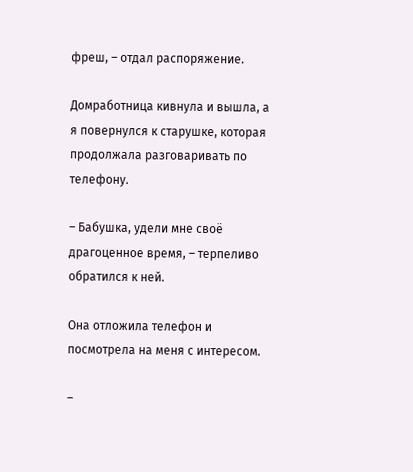фреш, – отдал распоряжение.

Домработница кивнула и вышла, а я повернулся к старушке, которая продолжала разговаривать по телефону.

– Бабушка, удели мне своё драгоценное время, – терпеливо обратился к ней.

Она отложила телефон и посмотрела на меня с интересом.

–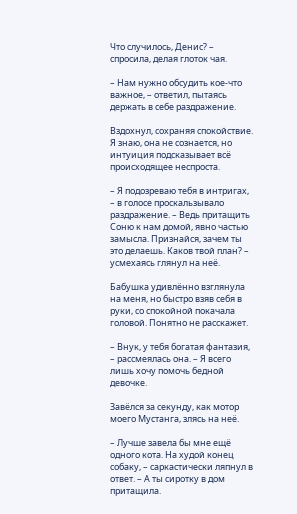Что случилось, Денис? – спросила, делая глоток чая.

– Нам нужно обсудить кое-что важное, – ответил, пытаясь держать в себе раздражение.

Вздохнул, сохраняя спокойствие. Я знаю, она не сознается, но интуиция подсказывает всё происходящее неспроста.

– Я подозреваю тебя в интригах, – в голосе проскальзывало раздражение. – Ведь притащить Соню к нам домой, явно частью замысла. Признайся, зачем ты это делаешь. Каков твой план? – усмехаясь глянул на неё.

Бабушка удивлённо взглянула на меня, но быстро взяв себя в руки, со спокойной покачала головой. Понятно не расскажет.

– Внук, у тебя богатая фантазия, – рассмеялась она. – Я всего лишь хочу помочь бедной девочке.

Завёлся за секунду, как мотор моего Мустанга, злясь на неё.

– Лучше завела бы мне ещё одного кота. На худой конец собаку, – саркастически ляпнул в ответ. – А ты сиротку в дом притащила.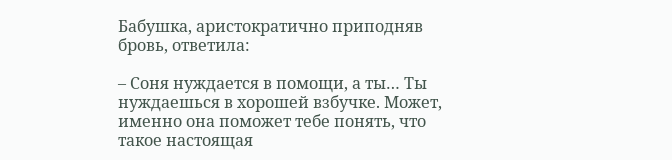Бабушка, аристократично приподняв бровь, ответила:

– Соня нуждается в помощи, а ты… Ты нуждаешься в хорошей взбучке. Может, именно она поможет тебе понять, что такое настоящая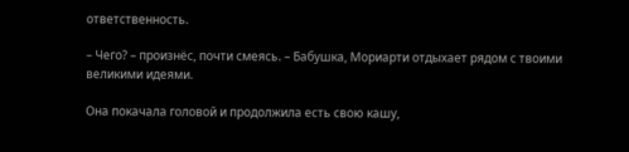ответственность.

– Чего? – произнёс, почти смеясь. – Бабушка, Мориарти отдыхает рядом с твоими великими идеями.

Она покачала головой и продолжила есть свою кашу,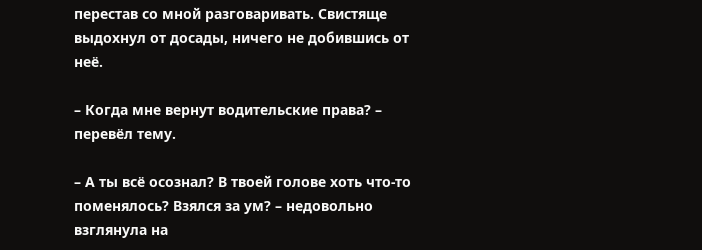перестав со мной разговаривать. Свистяще выдохнул от досады, ничего не добившись от неё.

– Когда мне вернут водительские права? – перевёл тему.

– А ты всё осознал? В твоей голове хоть что-то поменялось? Взялся за ум? – недовольно взглянула на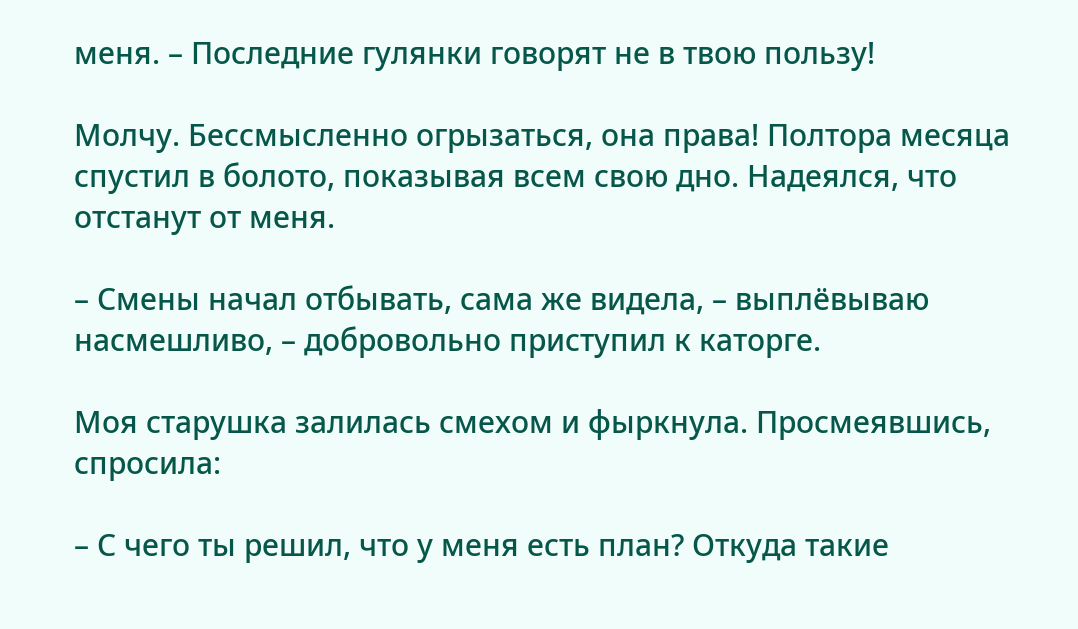меня. – Последние гулянки говорят не в твою пользу!

Молчу. Бессмысленно огрызаться, она права! Полтора месяца спустил в болото, показывая всем свою дно. Надеялся, что отстанут от меня.

– Смены начал отбывать, сама же видела, – выплёвываю насмешливо, – добровольно приступил к каторге.

Моя старушка залилась смехом и фыркнула. Просмеявшись, спросила:

– С чего ты решил, что у меня есть план? Откуда такие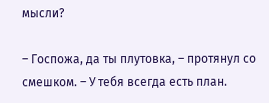мысли?

– Госпожа, да ты плутовка, – протянул со смешком. – У тебя всегда есть план.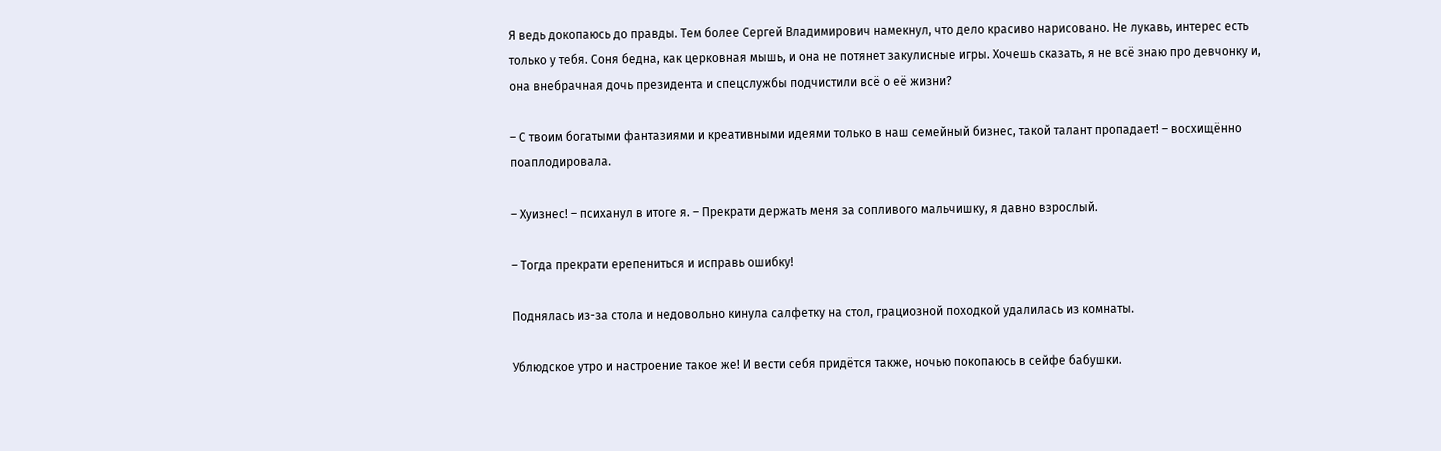Я ведь докопаюсь до правды. Тем более Сергей Владимирович намекнул, что дело красиво нарисовано. Не лукавь, интерес есть только у тебя. Соня бедна, как церковная мышь, и она не потянет закулисные игры. Хочешь сказать, я не всё знаю про девчонку и, она внебрачная дочь президента и спецслужбы подчистили всё о её жизни?

– С твоим богатыми фантазиями и креативными идеями только в наш семейный бизнес, такой талант пропадает! – восхищённо поаплодировала.

– Хуизнес! – психанул в итоге я. – Прекрати держать меня за сопливого мальчишку, я давно взрослый.

– Тогда прекрати ерепениться и исправь ошибку!

Поднялась из-за стола и недовольно кинула салфетку на стол, грациозной походкой удалилась из комнаты.

Ублюдское утро и настроение такое же! И вести себя придётся также, ночью покопаюсь в сейфе бабушки.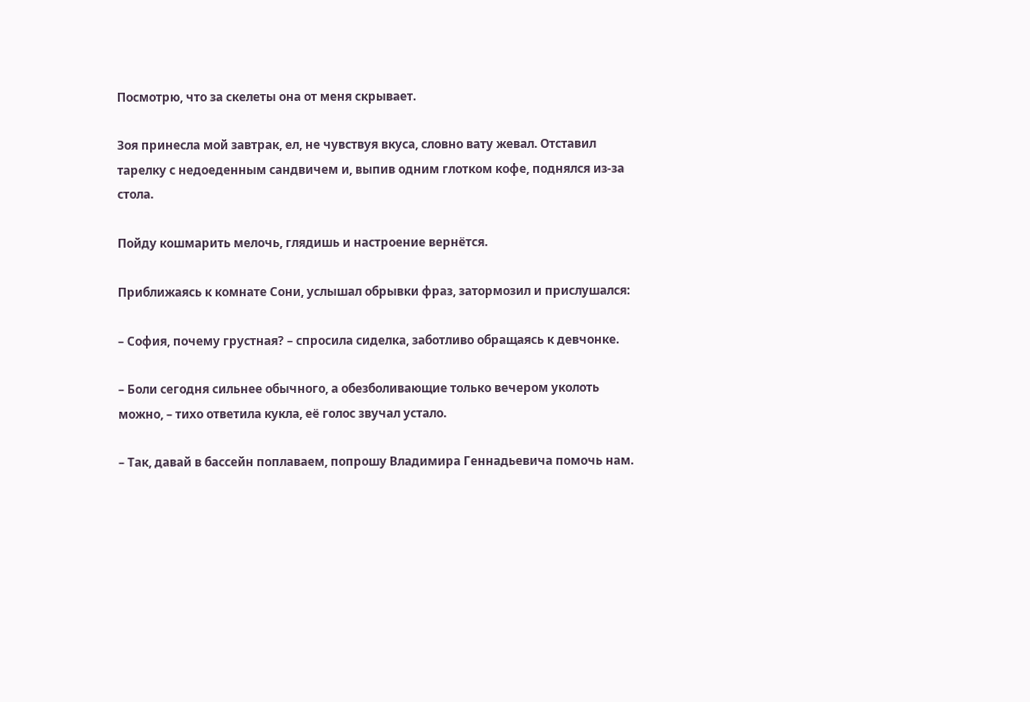Посмотрю, что за скелеты она от меня скрывает.

Зоя принесла мой завтрак, ел, не чувствуя вкуса, словно вату жевал. Отставил тарелку с недоеденным сандвичем и, выпив одним глотком кофе, поднялся из-за стола.

Пойду кошмарить мелочь, глядишь и настроение вернётся.

Приближаясь к комнате Сони, услышал обрывки фраз, затормозил и прислушался:

– София, почему грустная? – спросила сиделка, заботливо обращаясь к девчонке.

– Боли сегодня сильнее обычного, а обезболивающие только вечером уколоть можно, – тихо ответила кукла, её голос звучал устало.

– Так, давай в бассейн поплаваем, попрошу Владимира Геннадьевича помочь нам.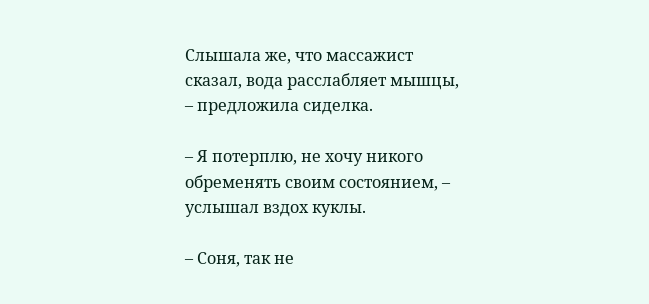Слышала же, что массажист сказал, вода расслабляет мышцы, – предложила сиделка.

– Я потерплю, не хочу никого обременять своим состоянием, – услышал вздох куклы.

– Соня, так не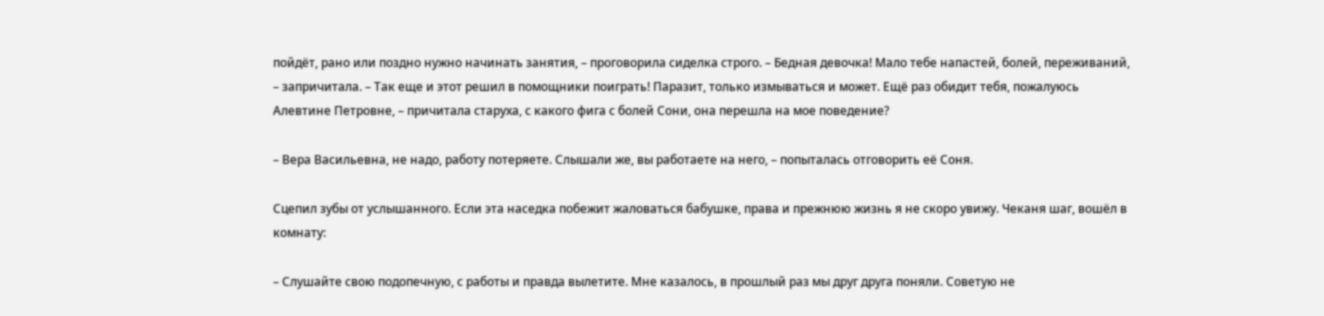пойдёт, рано или поздно нужно начинать занятия, – проговорила сиделка строго. – Бедная девочка! Мало тебе напастей, болей, переживаний, – запричитала. – Так еще и этот решил в помощники поиграть! Паразит, только измываться и может. Ещё раз обидит тебя, пожалуюсь Алевтине Петровне, – причитала старуха, с какого фига с болей Сони, она перешла на мое поведение?

– Вера Васильевна, не надо, работу потеряете. Слышали же, вы работаете на него, – попыталась отговорить её Соня.

Сцепил зубы от услышанного. Если эта наседка побежит жаловаться бабушке, права и прежнюю жизнь я не скоро увижу. Чеканя шаг, вошёл в комнату:

– Слушайте свою подопечную, с работы и правда вылетите. Мне казалось, в прошлый раз мы друг друга поняли. Советую не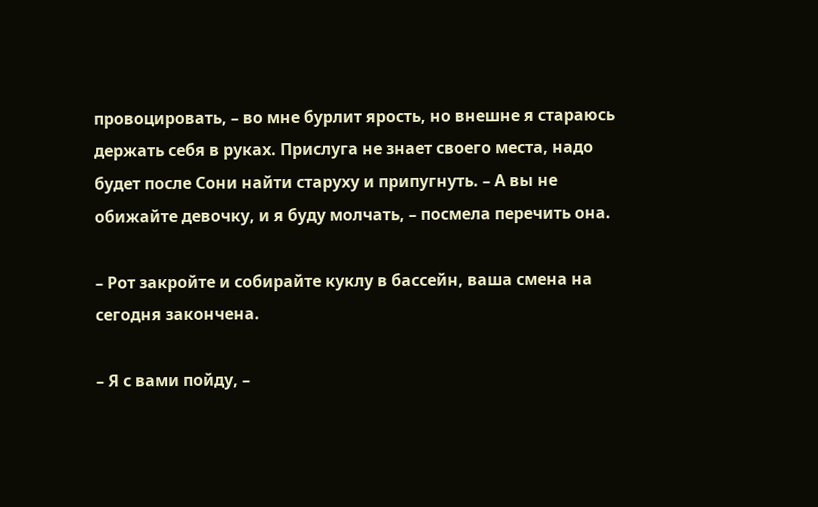провоцировать, – во мне бурлит ярость, но внешне я стараюсь держать себя в руках. Прислуга не знает своего места, надо будет после Сони найти старуху и припугнуть. – А вы не обижайте девочку, и я буду молчать, – посмела перечить она.

– Рот закройте и собирайте куклу в бассейн, ваша смена на сегодня закончена.

– Я с вами пойду, –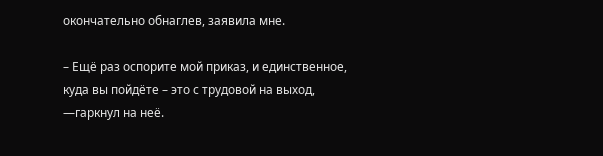окончательно обнаглев, заявила мне.

– Ещё раз оспорите мой приказ, и единственное, куда вы пойдёте – это с трудовой на выход, —гаркнул на неё.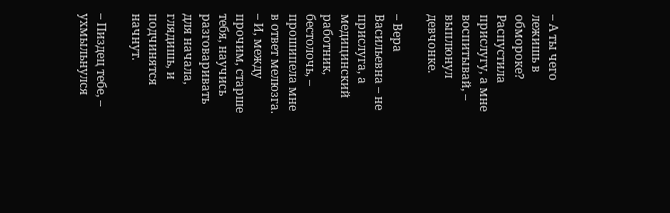– А ты чего лежишь в обмороке? Распустила прислугу, а мне воспитывай, – выплюнул девчонке.

– Вера Васильевна – не прислуга, а медицинский работник, бестолочь, – прошипела мне в ответ мелюзга. – И, между прочим, старше тебя, научись разговаривать для начала, глядишь, и подчинятся начнут.

– Пиздец тебе, – ухмыльнулся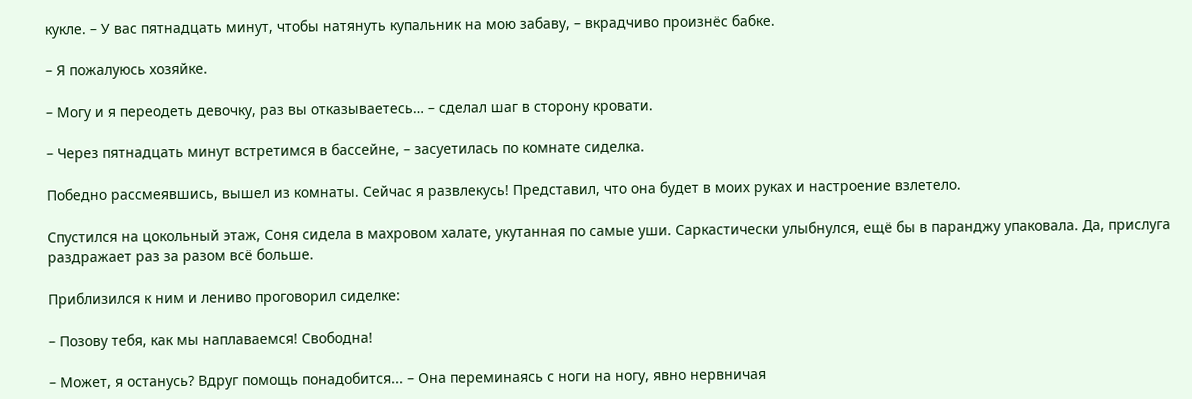кукле. – У вас пятнадцать минут, чтобы натянуть купальник на мою забаву, – вкрадчиво произнёс бабке.

– Я пожалуюсь хозяйке.

– Могу и я переодеть девочку, раз вы отказываетесь… – сделал шаг в сторону кровати.

– Через пятнадцать минут встретимся в бассейне, – засуетилась по комнате сиделка.

Победно рассмеявшись, вышел из комнаты. Сейчас я развлекусь! Представил, что она будет в моих руках и настроение взлетело.

Спустился на цокольный этаж, Соня сидела в махровом халате, укутанная по самые уши. Саркастически улыбнулся, ещё бы в паранджу упаковала. Да, прислуга раздражает раз за разом всё больше.

Приблизился к ним и лениво проговорил сиделке:

– Позову тебя, как мы наплаваемся! Свободна!

– Может, я останусь? Вдруг помощь понадобится... – Она переминаясь с ноги на ногу, явно нервничая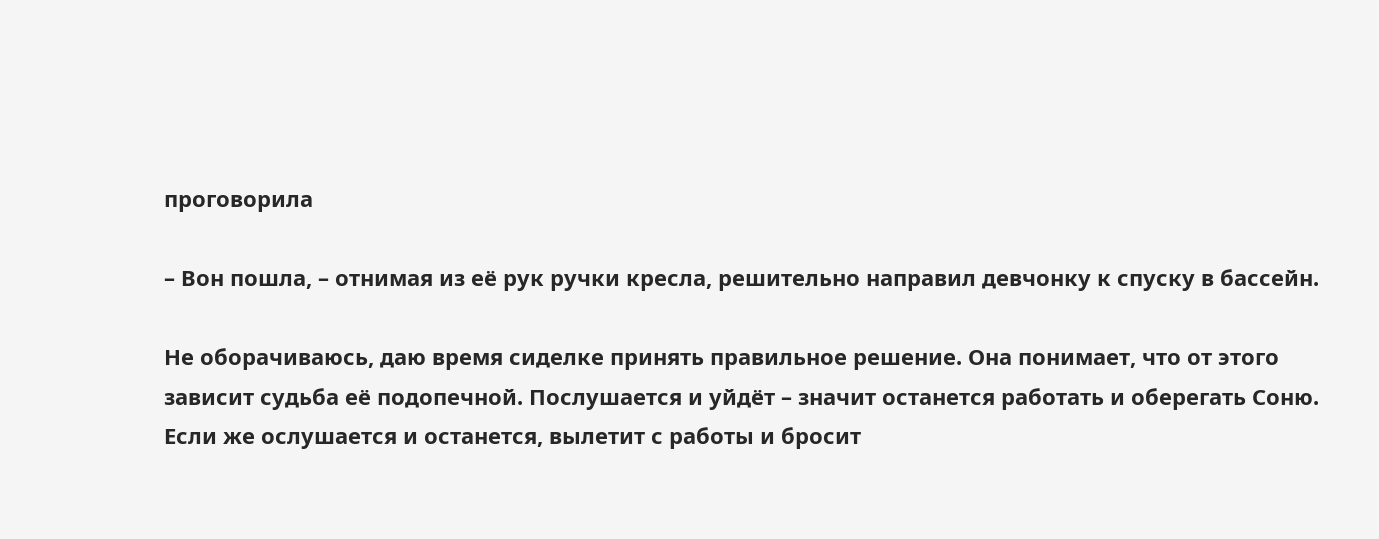проговорила

– Вон пошла, – отнимая из её рук ручки кресла, решительно направил девчонку к спуску в бассейн.

Не оборачиваюсь, даю время сиделке принять правильное решение. Она понимает, что от этого зависит судьба её подопечной. Послушается и уйдёт – значит останется работать и оберегать Соню. Если же ослушается и останется, вылетит с работы и бросит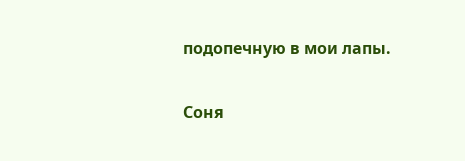подопечную в мои лапы.

Соня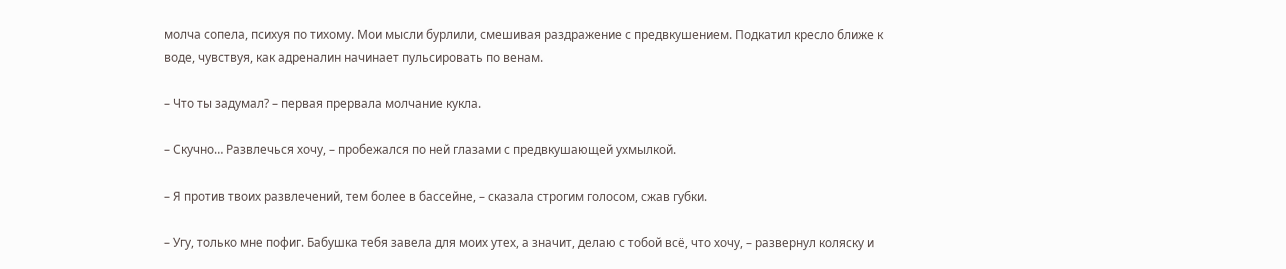молча сопела, психуя по тихому. Мои мысли бурлили, смешивая раздражение с предвкушением. Подкатил кресло ближе к воде, чувствуя, как адреналин начинает пульсировать по венам.

– Что ты задумал? – первая прервала молчание кукла.

– Скучно… Развлечься хочу, – пробежался по ней глазами с предвкушающей ухмылкой.

– Я против твоих развлечений, тем более в бассейне, – сказала строгим голосом, сжав губки.

– Угу, только мне пофиг. Бабушка тебя завела для моих утех, а значит, делаю с тобой всё, что хочу, – развернул коляску и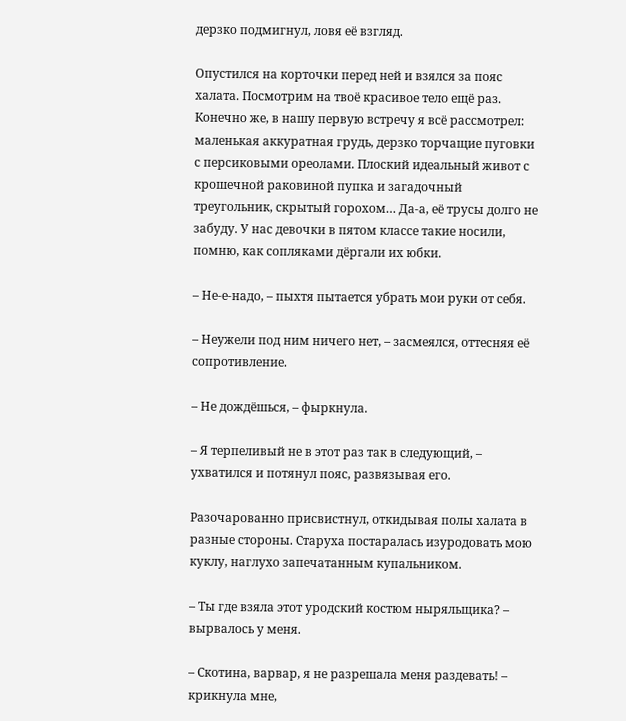дерзко подмигнул, ловя её взгляд.

Опустился на корточки перед ней и взялся за пояс халата. Посмотрим на твоё красивое тело ещё раз. Конечно же, в нашу первую встречу я всё рассмотрел: маленькая аккуратная грудь, дерзко торчащие пуговки с персиковыми ореолами. Плоский идеальный живот с крошечной раковиной пупка и загадочный треугольник, скрытый горохом… Да-а, её трусы долго не забуду. У нас девочки в пятом классе такие носили, помню, как сопляками дёргали их юбки.

– Не-е-надо, – пыхтя пытается убрать мои руки от себя.

– Неужели под ним ничего нет, – засмеялся, оттесняя её сопротивление.

– Не дождёшься, – фыркнула.

– Я терпеливый не в этот раз так в следующий, – ухватился и потянул пояс, развязывая его.

Разочарованно присвистнул, откидывая полы халата в разные стороны. Старуха постаралась изуродовать мою куклу, наглухо запечатанным купальником.

– Ты где взяла этот уродский костюм ныряльщика? – вырвалось у меня.

– Скотина, варвар, я не разрешала меня раздевать! – крикнула мне,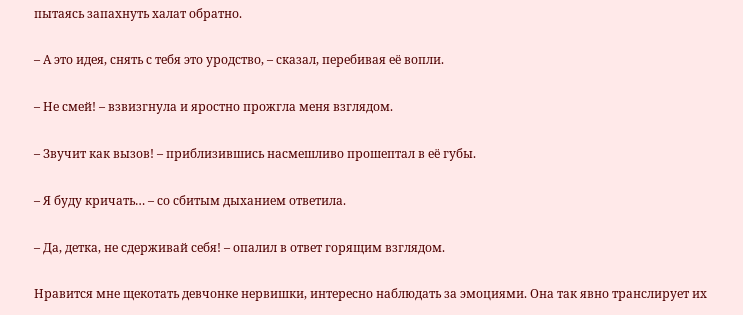пытаясь запахнуть халат обратно.

– А это идея, снять с тебя это уродство, – сказал, перебивая её вопли.

– Не смей! – взвизгнула и яростно прожгла меня взглядом.

– Звучит как вызов! – приблизившись насмешливо прошептал в её губы.

– Я буду кричать… – со сбитым дыханием ответила.

– Да, детка, не сдерживай себя! – опалил в ответ горящим взглядом.

Нравится мне щекотать девчонке нервишки, интересно наблюдать за эмоциями. Она так явно транслирует их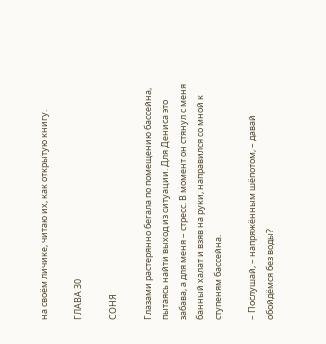на своём личике, читаю их, как открытую книгу.

ГЛАВА 30

СОНЯ

Глазами растерянно бегала по помещению бассейна, пытаясь найти выход из ситуации. Для Дениса это забава, а для меня – стресс. В момент он стянул с меня банный халат и взяв на руки, направился со мной к ступеням бассейна.

– Послушай, – напряжённым шёпотом, – давай обойдёмся без воды?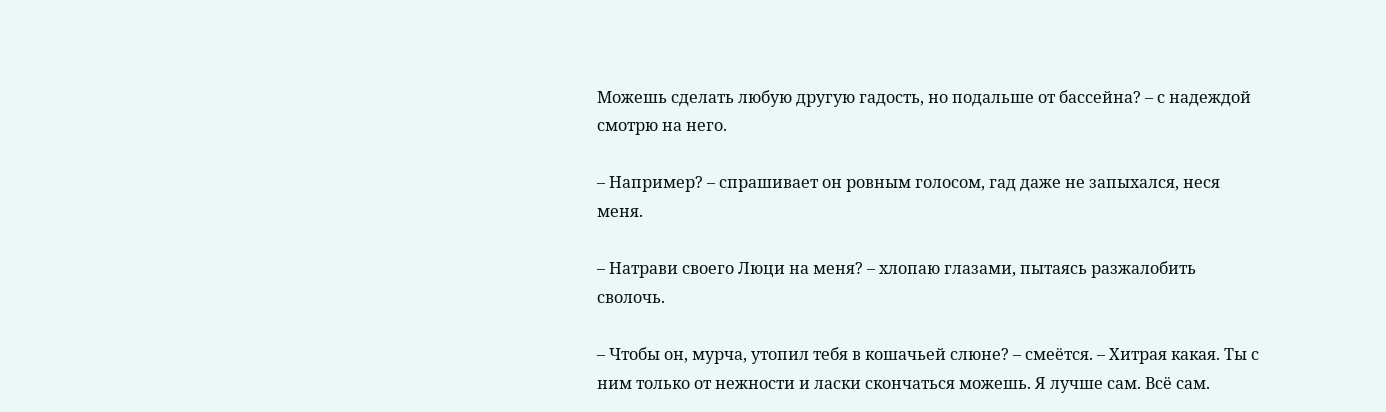Можешь сделать любую другую гадость, но подальше от бассейна? – с надеждой смотрю на него.

– Например? – спрашивает он ровным голосом, гад даже не запыхался, неся меня.

– Натрави своего Люци на меня? – хлопаю глазами, пытаясь разжалобить сволочь.

– Чтобы он, мурча, утопил тебя в кошачьей слюне? – смеётся. – Хитрая какая. Ты с ним только от нежности и ласки скончаться можешь. Я лучше сам. Всё сам.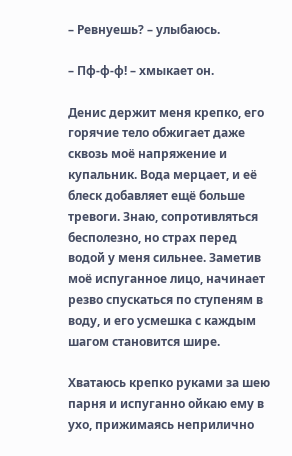– Ревнуешь? – улыбаюсь.

– Пф-ф-ф! – хмыкает он.

Денис держит меня крепко, его горячие тело обжигает даже сквозь моё напряжение и купальник. Вода мерцает, и её блеск добавляет ещё больше тревоги. Знаю, сопротивляться бесполезно, но страх перед водой у меня сильнее. Заметив моё испуганное лицо, начинает резво спускаться по ступеням в воду, и его усмешка с каждым шагом становится шире.

Хватаюсь крепко руками за шею парня и испуганно ойкаю ему в ухо, прижимаясь неприлично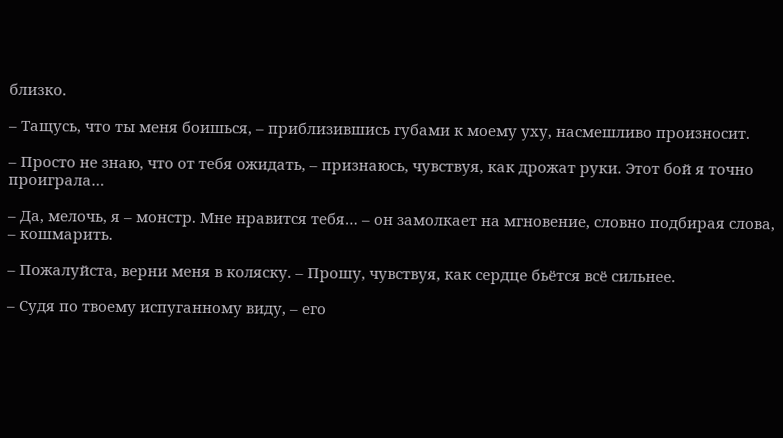близко.

– Тащусь, что ты меня боишься, – приблизившись губами к моему уху, насмешливо произносит.

– Просто не знаю, что от тебя ожидать, – признаюсь, чувствуя, как дрожат руки. Этот бой я точно проиграла…

– Да, мелочь, я – монстр. Мне нравится тебя… – он замолкает на мгновение, словно подбирая слова, – кошмарить.

– Пожалуйста, верни меня в коляску. – Прошу, чувствуя, как сердце бьётся всё сильнее.

– Судя по твоему испуганному виду, – его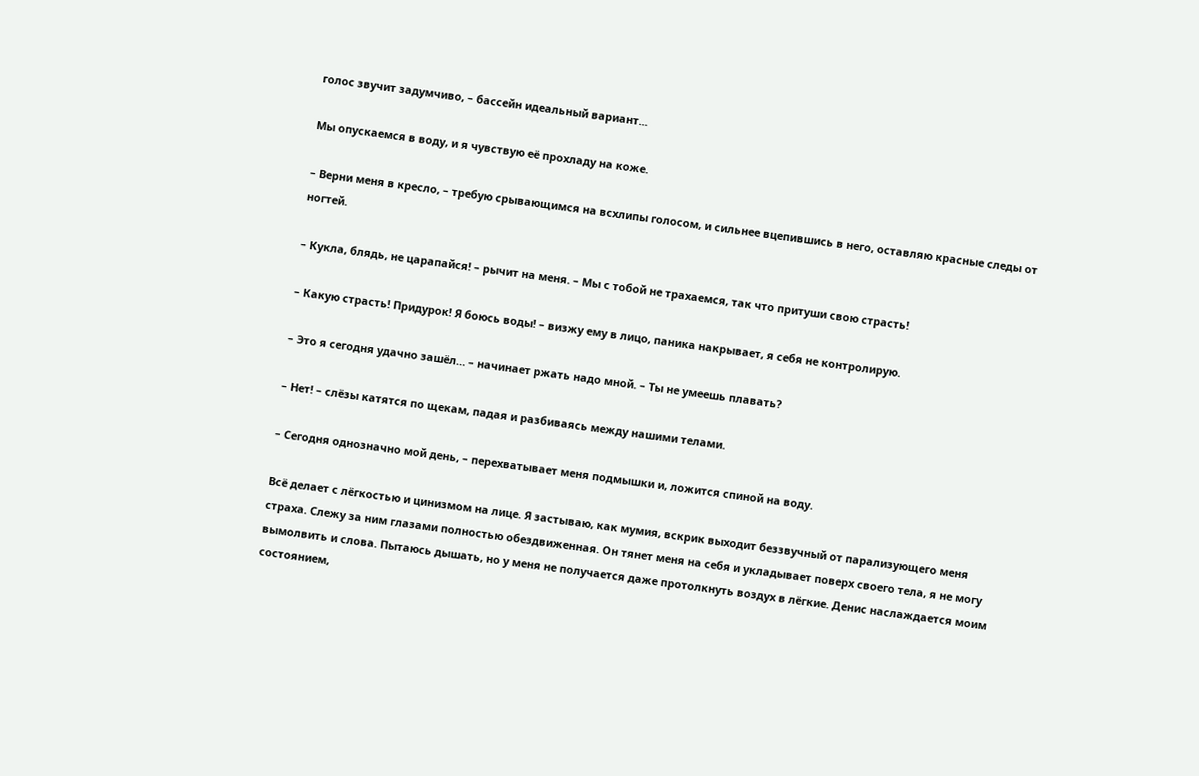голос звучит задумчиво, – бассейн идеальный вариант...

Мы опускаемся в воду, и я чувствую её прохладу на коже.

– Верни меня в кресло, – требую срывающимся на всхлипы голосом, и сильнее вцепившись в него, оставляю красные следы от ногтей.

– Кукла, блядь, не царапайся! – рычит на меня. – Мы с тобой не трахаемся, так что притуши свою страсть!

– Какую страсть! Придурок! Я боюсь воды! – визжу ему в лицо, паника накрывает, я себя не контролирую.

– Это я сегодня удачно зашёл… – начинает ржать надо мной. – Ты не умеешь плавать?

– Нет! – слёзы катятся по щекам, падая и разбиваясь между нашими телами.

– Сегодня однозначно мой день, – перехватывает меня подмышки и, ложится спиной на воду.

Всё делает с лёгкостью и цинизмом на лице. Я застываю, как мумия, вскрик выходит беззвучный от парализующего меня страха. Слежу за ним глазами полностью обездвиженная. Он тянет меня на себя и укладывает поверх своего тела, я не могу вымолвить и слова. Пытаюсь дышать, но у меня не получается даже протолкнуть воздух в лёгкие. Денис наслаждается моим состоянием,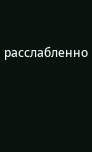расслабленно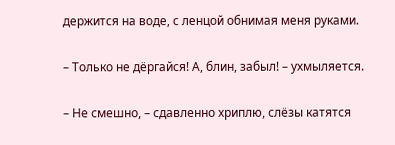держится на воде, с ленцой обнимая меня руками.

– Только не дёргайся! А, блин, забыл! – ухмыляется.

– Не смешно, – сдавленно хриплю, слёзы катятся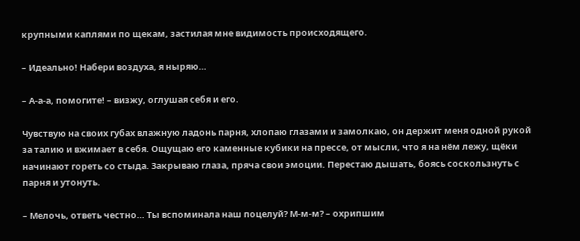крупными каплями по щекам, застилая мне видимость происходящего.

– Идеально! Набери воздуха, я ныряю…

– А-а-а, помогите! – визжу, оглушая себя и его.

Чувствую на своих губах влажную ладонь парня, хлопаю глазами и замолкаю, он держит меня одной рукой за талию и вжимает в себя. Ощущаю его каменные кубики на прессе, от мысли, что я на нём лежу, щёки начинают гореть со стыда. Закрываю глаза, пряча свои эмоции. Перестаю дышать, боясь соскользнуть с парня и утонуть.

– Мелочь, ответь честно… Ты вспоминала наш поцелуй? М-м-м? – охрипшим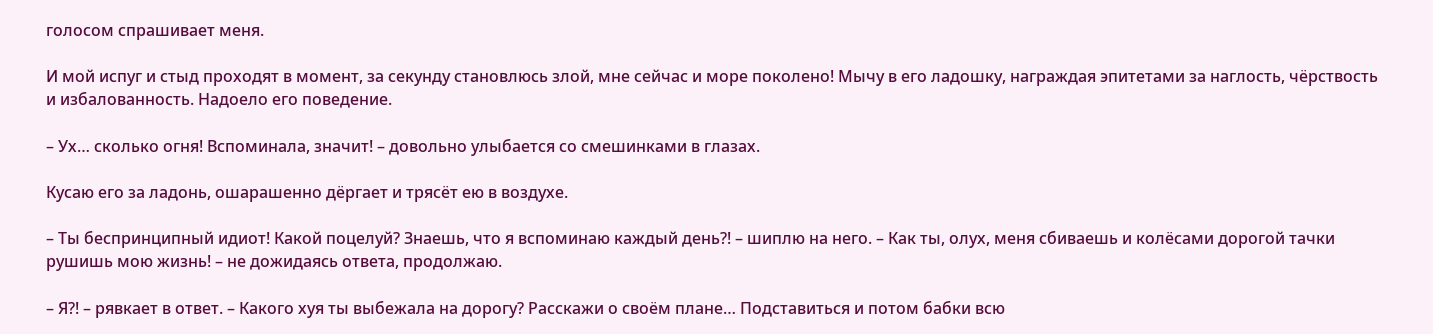голосом спрашивает меня.

И мой испуг и стыд проходят в момент, за секунду становлюсь злой, мне сейчас и море поколено! Мычу в его ладошку, награждая эпитетами за наглость, чёрствость и избалованность. Надоело его поведение.

– Ух… сколько огня! Вспоминала, значит! – довольно улыбается со смешинками в глазах.

Кусаю его за ладонь, ошарашенно дёргает и трясёт ею в воздухе.

– Ты беспринципный идиот! Какой поцелуй? Знаешь, что я вспоминаю каждый день?! – шиплю на него. – Как ты, олух, меня сбиваешь и колёсами дорогой тачки рушишь мою жизнь! – не дожидаясь ответа, продолжаю.

– Я?! – рявкает в ответ. – Какого хуя ты выбежала на дорогу? Расскажи о своём плане… Подставиться и потом бабки всю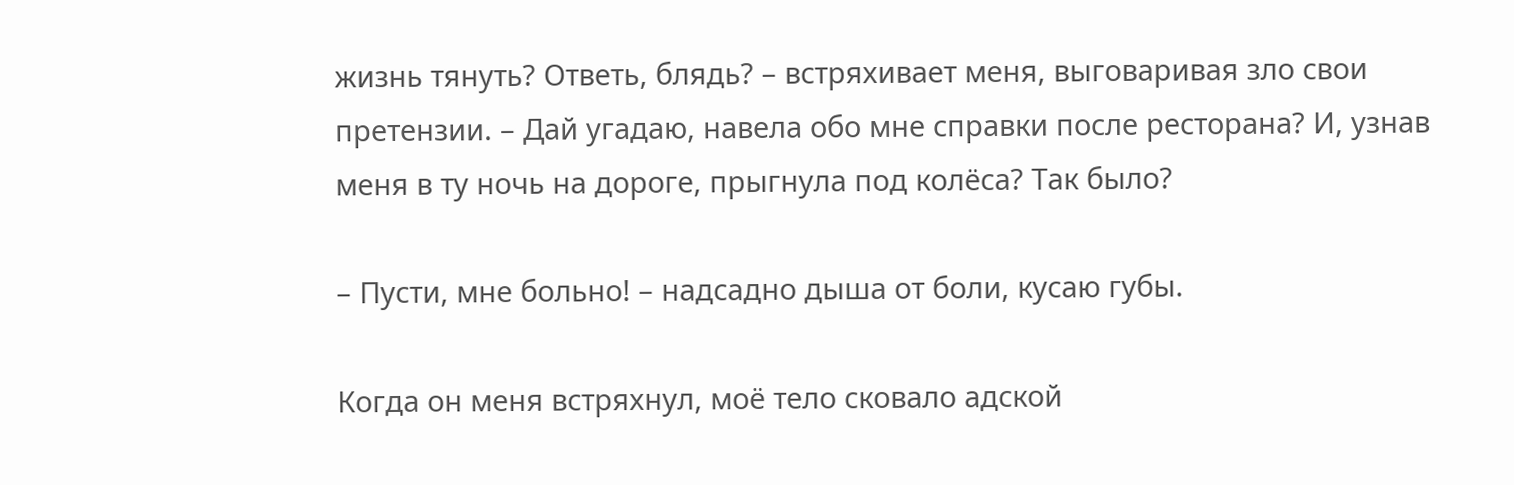жизнь тянуть? Ответь, блядь? – встряхивает меня, выговаривая зло свои претензии. – Дай угадаю, навела обо мне справки после ресторана? И, узнав меня в ту ночь на дороге, прыгнула под колёса? Так было?

– Пусти, мне больно! – надсадно дыша от боли, кусаю губы.

Когда он меня встряхнул, моё тело сковало адской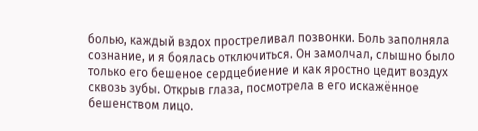болью, каждый вздох простреливал позвонки. Боль заполняла сознание, и я боялась отключиться. Он замолчал, слышно было только его бешеное сердцебиение и как яростно цедит воздух сквозь зубы. Открыв глаза, посмотрела в его искажённое бешенством лицо.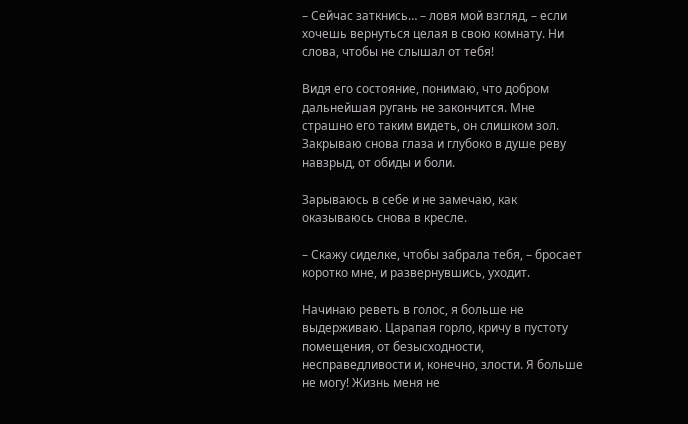– Сейчас заткнись… – ловя мой взгляд, – если хочешь вернуться целая в свою комнату. Ни слова, чтобы не слышал от тебя!

Видя его состояние, понимаю, что добром дальнейшая ругань не закончится. Мне страшно его таким видеть, он слишком зол. Закрываю снова глаза и глубоко в душе реву навзрыд, от обиды и боли.

Зарываюсь в себе и не замечаю, как оказываюсь снова в кресле.

– Скажу сиделке, чтобы забрала тебя, – бросает коротко мне, и развернувшись, уходит.

Начинаю реветь в голос, я больше не выдерживаю. Царапая горло, кричу в пустоту помещения, от безысходности, несправедливости и, конечно, злости. Я больше не могу! Жизнь меня не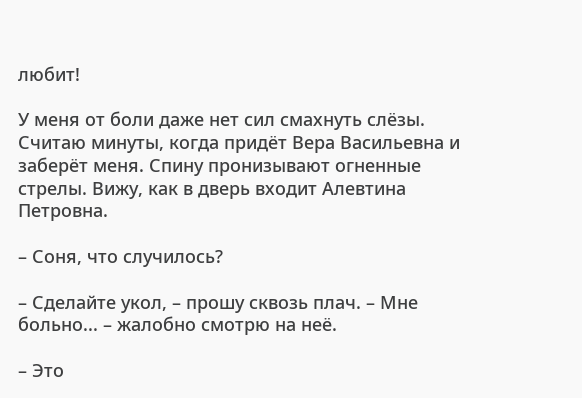любит!

У меня от боли даже нет сил смахнуть слёзы. Считаю минуты, когда придёт Вера Васильевна и заберёт меня. Спину пронизывают огненные стрелы. Вижу, как в дверь входит Алевтина Петровна.

– Соня, что случилось?

– Сделайте укол, – прошу сквозь плач. – Мне больно... – жалобно смотрю на неё.

– Это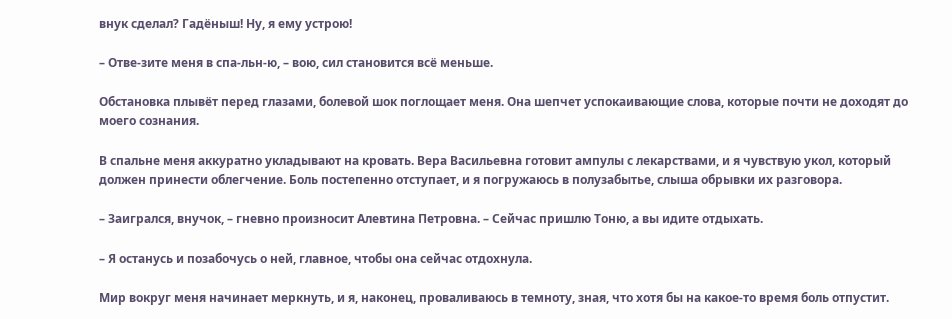внук сделал? Гадёныш! Ну, я ему устрою!

– Отве-зите меня в спа-льн-ю, – вою, сил становится всё меньше.

Обстановка плывёт перед глазами, болевой шок поглощает меня. Она шепчет успокаивающие слова, которые почти не доходят до моего сознания.

В спальне меня аккуратно укладывают на кровать. Вера Васильевна готовит ампулы с лекарствами, и я чувствую укол, который должен принести облегчение. Боль постепенно отступает, и я погружаюсь в полузабытье, слыша обрывки их разговора.

– Заигрался, внучок, – гневно произносит Алевтина Петровна. – Сейчас пришлю Тоню, а вы идите отдыхать.

– Я останусь и позабочусь о ней, главное, чтобы она сейчас отдохнула.

Мир вокруг меня начинает меркнуть, и я, наконец, проваливаюсь в темноту, зная, что хотя бы на какое-то время боль отпустит.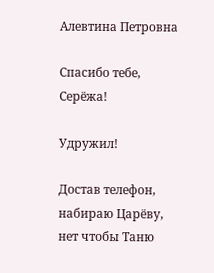Алевтина Петровна

Спасибо тебе, Серёжа!

Удружил!

Достав телефон, набираю Царёву, нет чтобы Таню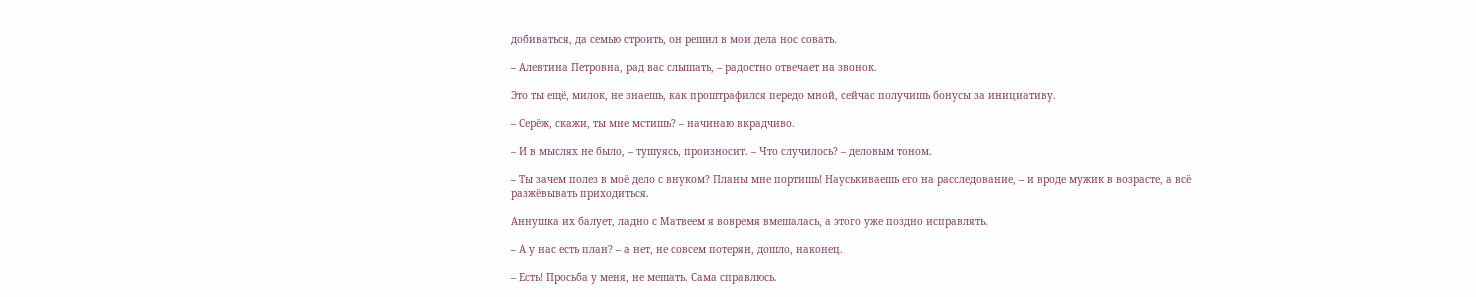добиваться, да семью строить, он решил в мои дела нос совать.

– Алевтина Петровна, рад вас слышать, – радостно отвечает на звонок.

Это ты ещё, милок, не знаешь, как проштрафился передо мной, сейчас получишь бонусы за инициативу.

– Серёж, скажи, ты мне мстишь? – начинаю вкрадчиво.

– И в мыслях не было, – тушуясь, произносит. – Что случилось? – деловым тоном.

– Ты зачем полез в моё дело с внуком? Планы мне портишь! Науськиваешь его на расследование, – и вроде мужик в возрасте, а всё разжёвывать приходиться.

Аннушка их балует, ладно с Матвеем я вовремя вмешалась, а этого уже поздно исправлять.

– А у нас есть план? – а нет, не совсем потерян, дошло, наконец.

– Есть! Просьба у меня, не мешать. Сама справлюсь.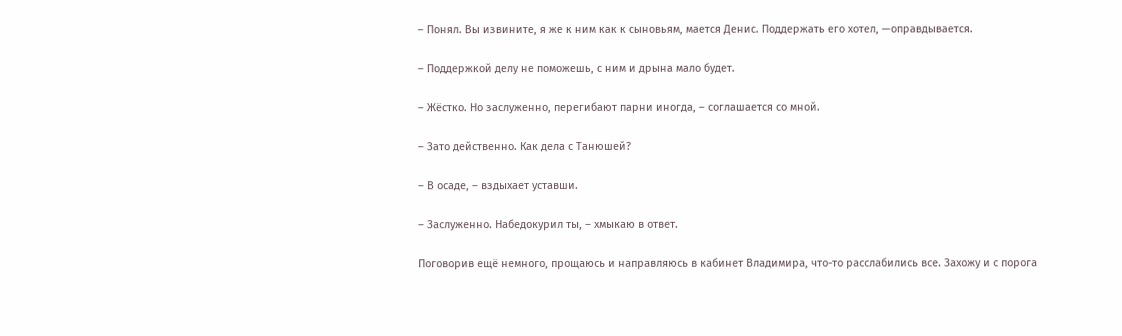– Понял. Вы извините, я же к ним как к сыновьям, мается Денис. Поддержать его хотел, —оправдывается.

– Поддержкой делу не поможешь, с ним и дрына мало будет.

– Жёстко. Но заслуженно, перегибают парни иногда, – соглашается со мной.

– Зато действенно. Как дела с Танюшей?

– В осаде, – вздыхает уставши.

– Заслуженно. Набедокурил ты, – хмыкаю в ответ.

Поговорив ещё немного, прощаюсь и направляюсь в кабинет Владимира, что-то расслабились все. Захожу и с порога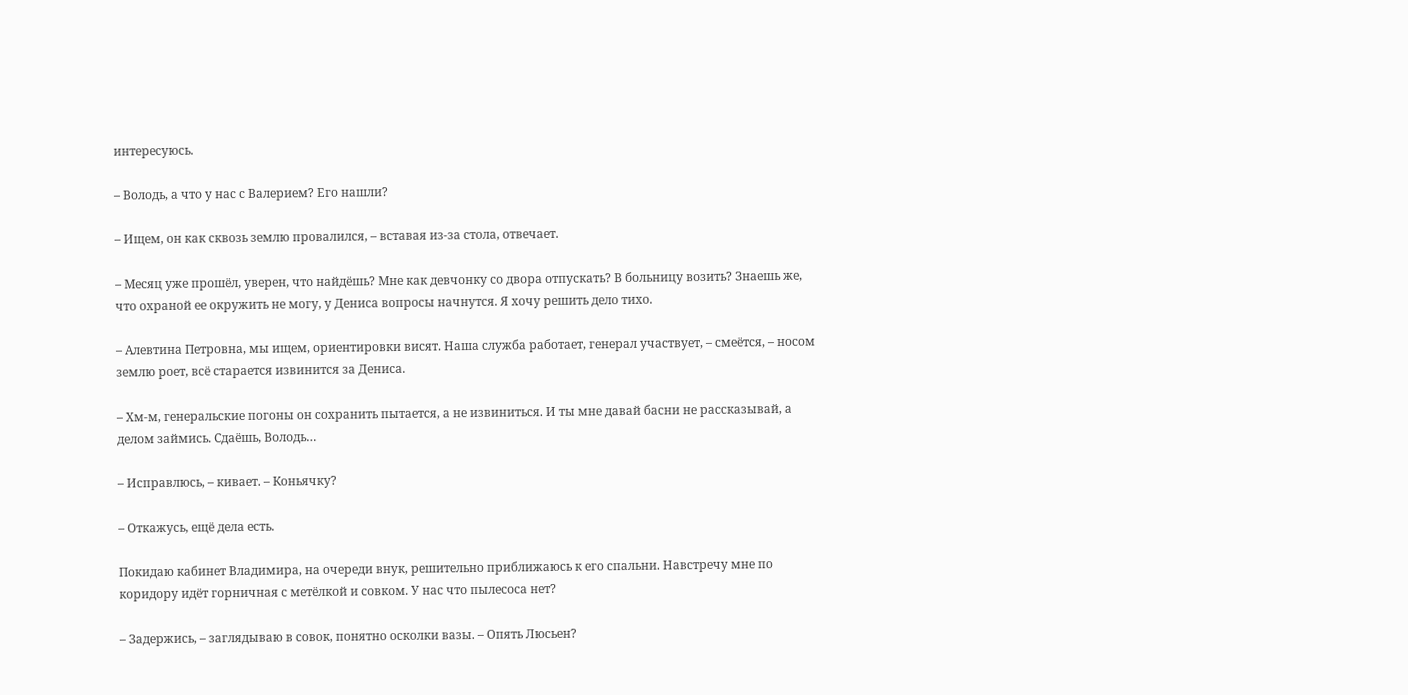интересуюсь.

– Володь, а что у нас с Валерием? Его нашли?

– Ищем, он как сквозь землю провалился, – вставая из-за стола, отвечает.

– Месяц уже прошёл, уверен, что найдёшь? Мне как девчонку со двора отпускать? В больницу возить? Знаешь же, что охраной ее окружить не могу, у Дениса вопросы начнутся. Я хочу решить дело тихо.

– Алевтина Петровна, мы ищем, ориентировки висят. Наша служба работает, генерал участвует, – смеётся, – носом землю роет, всё старается извинится за Дениса.

– Хм-м, генеральские погоны он сохранить пытается, а не извиниться. И ты мне давай басни не рассказывай, а делом займись. Сдаёшь, Володь…

– Исправлюсь, – кивает. – Коньячку?

– Откажусь, ещё дела есть.

Покидаю кабинет Владимира, на очереди внук, решительно приближаюсь к его спальни. Навстречу мне по коридору идёт горничная с метёлкой и совком. У нас что пылесоса нет?

– Задержись, – заглядываю в совок, понятно осколки вазы. – Опять Люсьен?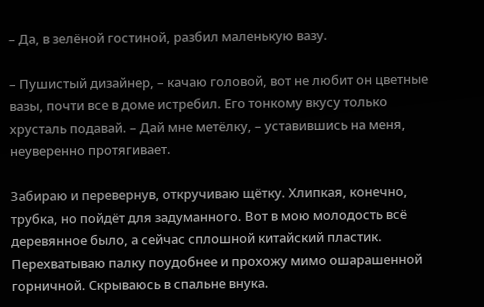– Да, в зелёной гостиной, разбил маленькую вазу.

– Пушистый дизайнер, – качаю головой, вот не любит он цветные вазы, почти все в доме истребил. Его тонкому вкусу только хрусталь подавай. – Дай мне метёлку, – уставившись на меня, неуверенно протягивает.

Забираю и перевернув, откручиваю щётку. Хлипкая, конечно, трубка, но пойдёт для задуманного. Вот в мою молодость всё деревянное было, а сейчас сплошной китайский пластик. Перехватываю палку поудобнее и прохожу мимо ошарашенной горничной. Скрываюсь в спальне внука.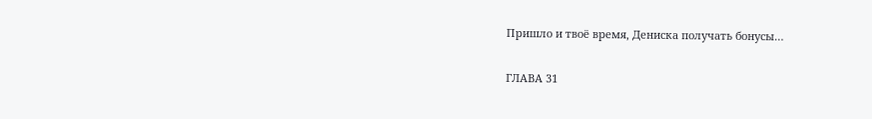Пришло и твоё время, Дениска получать бонусы…

ГЛАВА 31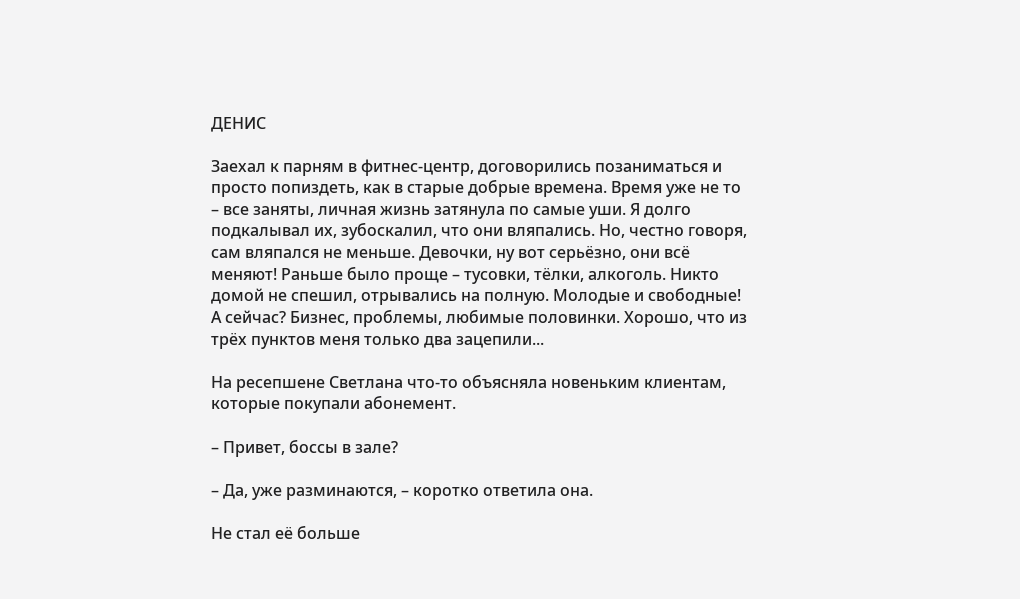ДЕНИС

Заехал к парням в фитнес-центр, договорились позаниматься и просто попиздеть, как в старые добрые времена. Время уже не то – все заняты, личная жизнь затянула по самые уши. Я долго подкалывал их, зубоскалил, что они вляпались. Но, честно говоря, сам вляпался не меньше. Девочки, ну вот серьёзно, они всё меняют! Раньше было проще – тусовки, тёлки, алкоголь. Никто домой не спешил, отрывались на полную. Молодые и свободные! А сейчас? Бизнес, проблемы, любимые половинки. Хорошо, что из трёх пунктов меня только два зацепили...

На ресепшене Светлана что-то объясняла новеньким клиентам, которые покупали абонемент.

– Привет, боссы в зале?

– Да, уже разминаются, – коротко ответила она.

Не стал её больше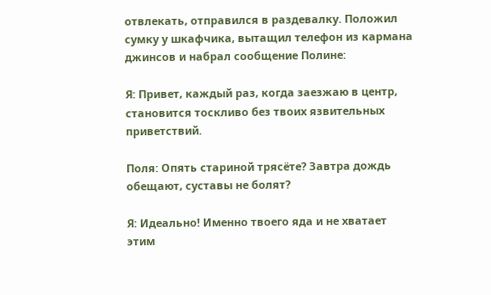отвлекать, отправился в раздевалку. Положил сумку у шкафчика, вытащил телефон из кармана джинсов и набрал сообщение Полине:

Я: Привет, каждый раз, когда заезжаю в центр, становится тоскливо без твоих язвительных приветствий.

Поля: Опять стариной трясёте? Завтра дождь обещают, суставы не болят?

Я: Идеально! Именно твоего яда и не хватает этим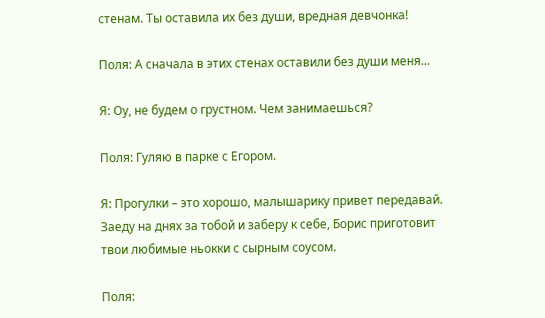стенам. Ты оставила их без души, вредная девчонка!

Поля: А сначала в этих стенах оставили без души меня...

Я: Оу, не будем о грустном. Чем занимаешься?

Поля: Гуляю в парке с Егором.

Я: Прогулки – это хорошо, малышарику привет передавай. Заеду на днях за тобой и заберу к себе, Борис приготовит твои любимые ньокки с сырным соусом.

Поля: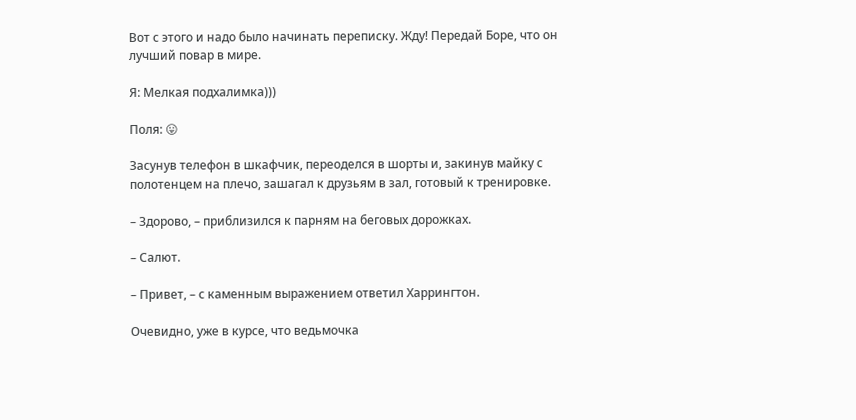Вот с этого и надо было начинать переписку. Жду! Передай Боре, что он лучший повар в мире.

Я: Мелкая подхалимка)))

Поля: 😛

Засунув телефон в шкафчик, переоделся в шорты и, закинув майку с полотенцем на плечо, зашагал к друзьям в зал, готовый к тренировке.

– Здорово, – приблизился к парням на беговых дорожках.

– Салют.

– Привет, – с каменным выражением ответил Харрингтон.

Очевидно, уже в курсе, что ведьмочка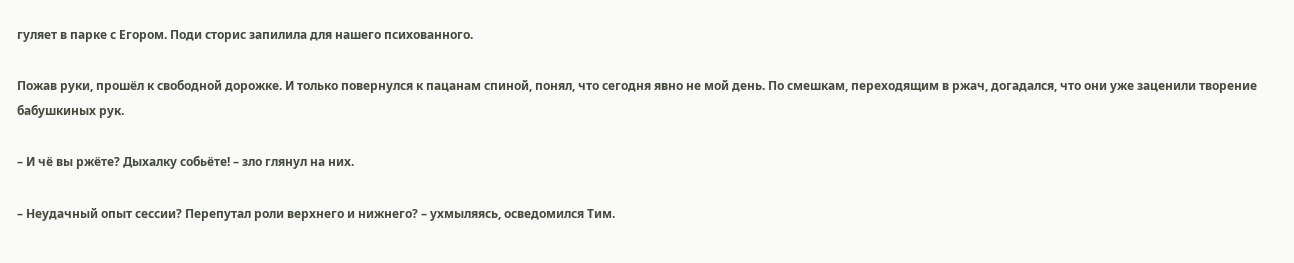гуляет в парке с Егором. Поди сторис запилила для нашего психованного.

Пожав руки, прошёл к свободной дорожке. И только повернулся к пацанам спиной, понял, что сегодня явно не мой день. По смешкам, переходящим в ржач, догадался, что они уже заценили творение бабушкиных рук.

– И чё вы ржёте? Дыхалку собьёте! – зло глянул на них.

– Неудачный опыт сессии? Перепутал роли верхнего и нижнего? – ухмыляясь, осведомился Тим.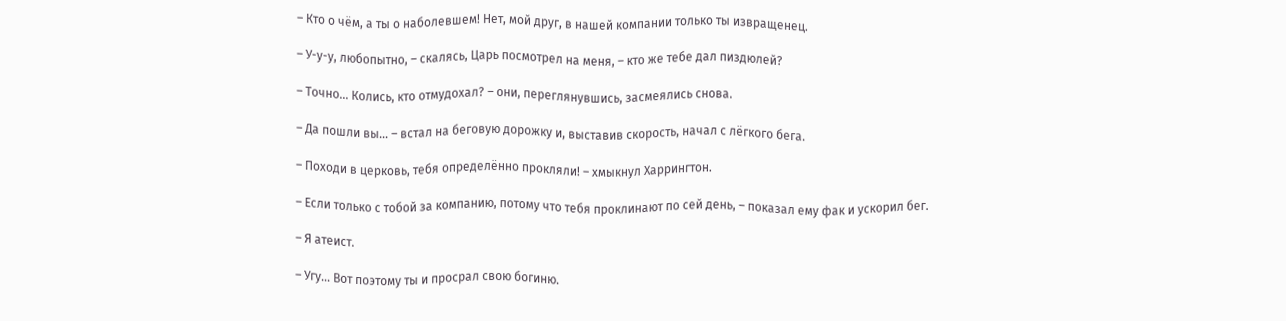– Кто о чём, а ты о наболевшем! Нет, мой друг, в нашей компании только ты извращенец.

– У-у-у, любопытно, – скалясь, Царь посмотрел на меня, – кто же тебе дал пиздюлей?

– Точно… Колись, кто отмудохал? – они, переглянувшись, засмеялись снова.

– Да пошли вы… – встал на беговую дорожку и, выставив скорость, начал с лёгкого бега.

– Походи в церковь, тебя определённо прокляли! – хмыкнул Харрингтон.

– Если только с тобой за компанию, потому что тебя проклинают по сей день, – показал ему фак и ускорил бег.

– Я атеист.

– Угу… Вот поэтому ты и просрал свою богиню.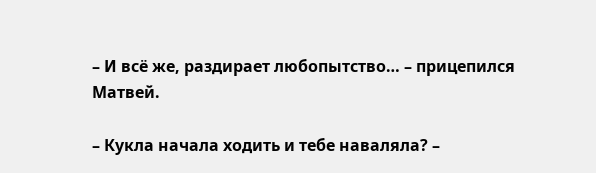– И всё же, раздирает любопытство… – прицепился Матвей.

– Кукла начала ходить и тебе наваляла? –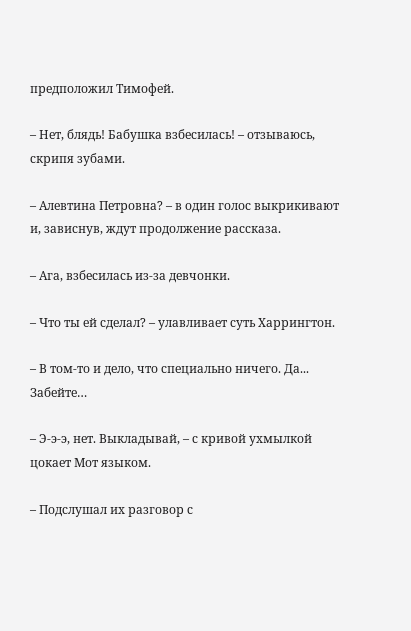предположил Тимофей.

– Нет, блядь! Бабушка взбесилась! – отзываюсь, скрипя зубами.

– Алевтина Петровна? – в один голос выкрикивают и, зависнув, ждут продолжение рассказа.

– Ага, взбесилась из-за девчонки.

– Что ты ей сделал? – улавливает суть Харрингтон.

– В том-то и дело, что специально ничего. Да... Забейте…

– Э-э-э, нет. Выкладывай, – с кривой ухмылкой цокает Мот языком.

– Подслушал их разговор с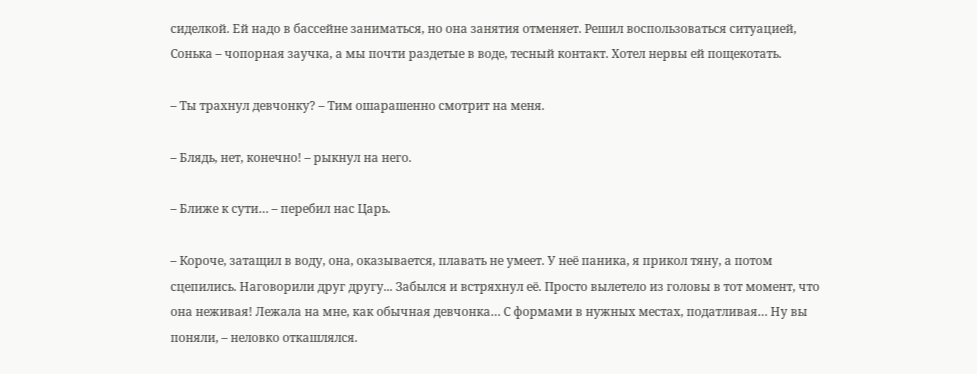сиделкой. Ей надо в бассейне заниматься, но она занятия отменяет. Решил воспользоваться ситуацией, Сонька – чопорная заучка, а мы почти раздетые в воде, тесный контакт. Хотел нервы ей пощекотать.

– Ты трахнул девчонку? – Тим ошарашенно смотрит на меня.

– Блядь, нет, конечно! – рыкнул на него.

– Ближе к сути… – перебил нас Царь.

– Короче, затащил в воду, она, оказывается, плавать не умеет. У неё паника, я прикол тяну, а потом сцепились. Наговорили друг другу... Забылся и встряхнул её. Просто вылетело из головы в тот момент, что она неживая! Лежала на мне, как обычная девчонка… С формами в нужных местах, податливая… Ну вы поняли, – неловко откашлялся.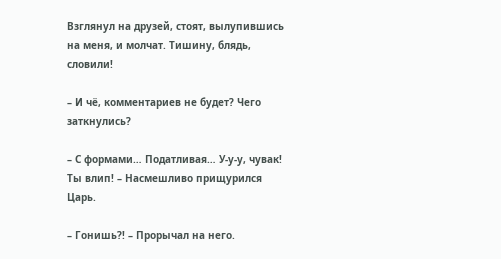Взглянул на друзей, стоят, вылупившись на меня, и молчат. Тишину, блядь, словили!

– И чё, комментариев не будет? Чего заткнулись?

– С формами… Податливая… У-у-у, чувак! Ты влип! – Насмешливо прищурился Царь.

– Гонишь?! – Прорычал на него.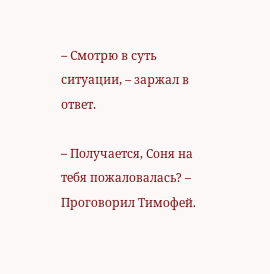– Смотрю в суть ситуации, – заржал в ответ.

– Получается, Соня на тебя пожаловалась? – Проговорил Тимофей.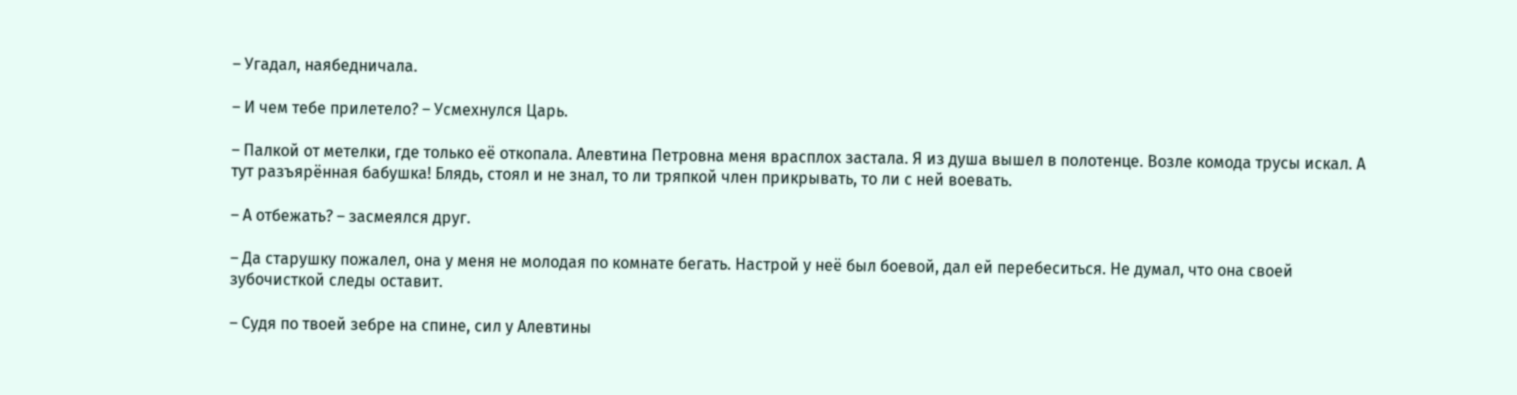– Угадал, наябедничала.

– И чем тебе прилетело? – Усмехнулся Царь.

– Палкой от метелки, где только её откопала. Алевтина Петровна меня врасплох застала. Я из душа вышел в полотенце. Возле комода трусы искал. А тут разъярённая бабушка! Блядь, стоял и не знал, то ли тряпкой член прикрывать, то ли с ней воевать.

– А отбежать? – засмеялся друг.

– Да старушку пожалел, она у меня не молодая по комнате бегать. Настрой у неё был боевой, дал ей перебеситься. Не думал, что она своей зубочисткой следы оставит.

– Судя по твоей зебре на спине, сил у Алевтины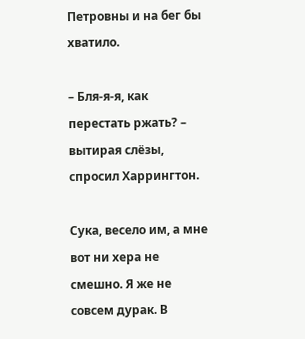Петровны и на бег бы хватило.

– Бля-я-я, как перестать ржать? – вытирая слёзы, спросил Харрингтон.

Сука, весело им, а мне вот ни хера не смешно. Я же не совсем дурак. В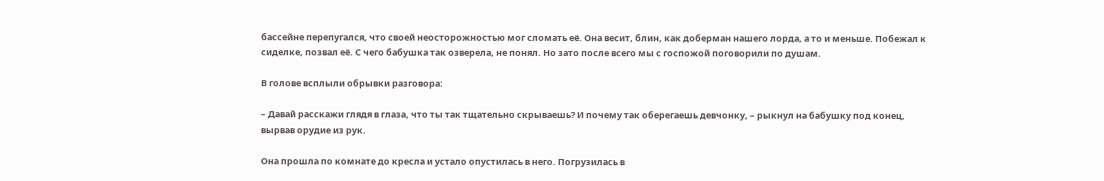бассейне перепугался, что своей неосторожностью мог сломать её. Она весит, блин, как доберман нашего лорда, а то и меньше. Побежал к сиделке, позвал её. С чего бабушка так озверела, не понял. Но зато после всего мы с госпожой поговорили по душам.

В голове всплыли обрывки разговора:

– Давай расскажи глядя в глаза, что ты так тщательно скрываешь? И почему так оберегаешь девчонку, – рыкнул на бабушку под конец, вырвав орудие из рук.

Она прошла по комнате до кресла и устало опустилась в него. Погрузилась в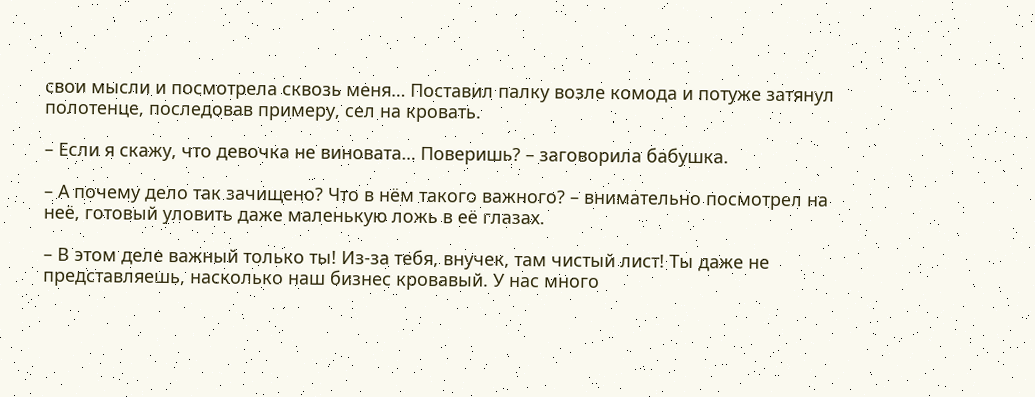свои мысли и посмотрела сквозь меня… Поставил палку возле комода и потуже затянул полотенце, последовав примеру, сел на кровать.

– Если я скажу, что девочка не виновата… Поверишь? – заговорила бабушка.

– А почему дело так зачищено? Что в нём такого важного? – внимательно посмотрел на неё, готовый уловить даже маленькую ложь в её глазах.

– В этом деле важный только ты! Из-за тебя, внучек, там чистый лист! Ты даже не представляешь, насколько наш бизнес кровавый. У нас много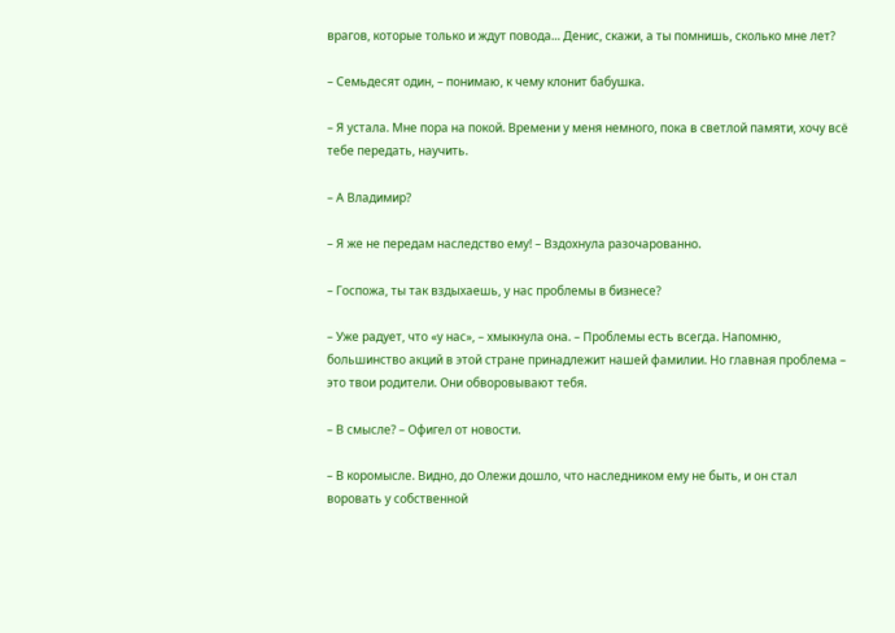врагов, которые только и ждут повода... Денис, скажи, а ты помнишь, сколько мне лет?

– Семьдесят один, – понимаю, к чему клонит бабушка.

– Я устала. Мне пора на покой. Времени у меня немного, пока в светлой памяти, хочу всё тебе передать, научить.

– А Владимир?

– Я же не передам наследство ему! – Вздохнула разочарованно.

– Госпожа, ты так вздыхаешь, у нас проблемы в бизнесе?

– Уже радует, что «у нас», – хмыкнула она. – Проблемы есть всегда. Напомню, большинство акций в этой стране принадлежит нашей фамилии. Но главная проблема – это твои родители. Они обворовывают тебя.

– В смысле? – Офигел от новости.

– В коромысле. Видно, до Олежи дошло, что наследником ему не быть, и он стал воровать у собственной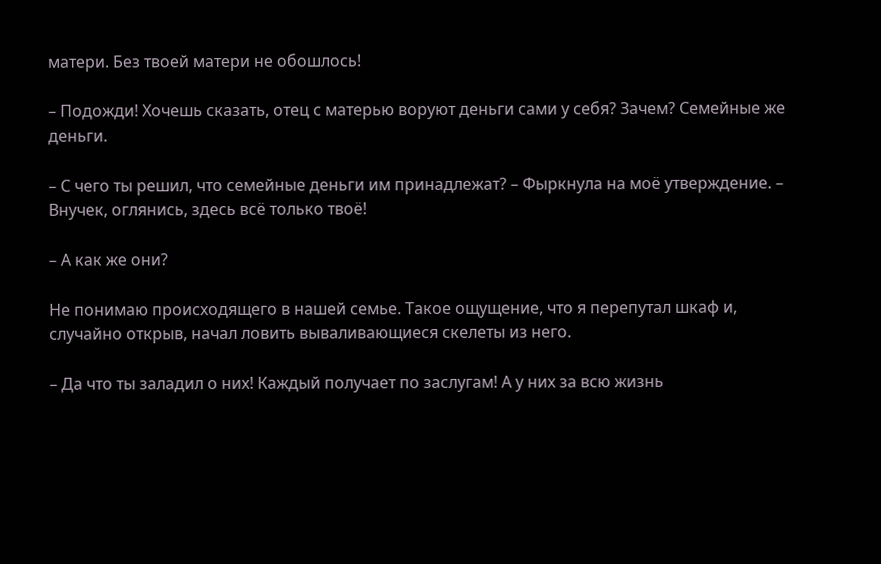матери. Без твоей матери не обошлось!

– Подожди! Хочешь сказать, отец с матерью воруют деньги сами у себя? Зачем? Семейные же деньги.

– С чего ты решил, что семейные деньги им принадлежат? – Фыркнула на моё утверждение. – Внучек, оглянись, здесь всё только твоё!

– А как же они?

Не понимаю происходящего в нашей семье. Такое ощущение, что я перепутал шкаф и, случайно открыв, начал ловить вываливающиеся скелеты из него.

– Да что ты заладил о них! Каждый получает по заслугам! А у них за всю жизнь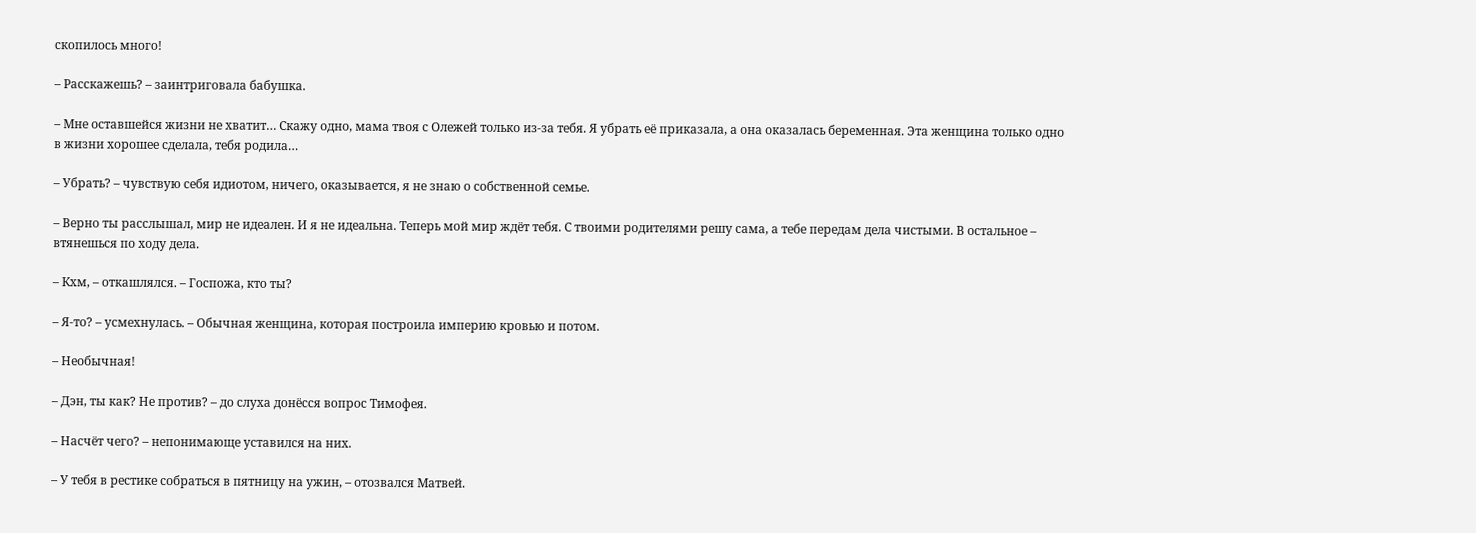скопилось много!

– Расскажешь? – заинтриговала бабушка.

– Мне оставшейся жизни не хватит… Скажу одно, мама твоя с Олежей только из-за тебя. Я убрать её приказала, а она оказалась беременная. Эта женщина только одно в жизни хорошее сделала, тебя родила…

– Убрать? – чувствую себя идиотом, ничего, оказывается, я не знаю о собственной семье.

– Верно ты расслышал, мир не идеален. И я не идеальна. Теперь мой мир ждёт тебя. С твоими родителями решу сама, а тебе передам дела чистыми. В остальное – втянешься по ходу дела.

– Кхм, – откашлялся. – Госпожа, кто ты?

– Я-то? – усмехнулась. – Обычная женщина, которая построила империю кровью и потом.

– Необычная!

– Дэн, ты как? Не против? – до слуха донёсся вопрос Тимофея.

– Насчёт чего? – непонимающе уставился на них.

– У тебя в рестике собраться в пятницу на ужин, – отозвался Матвей.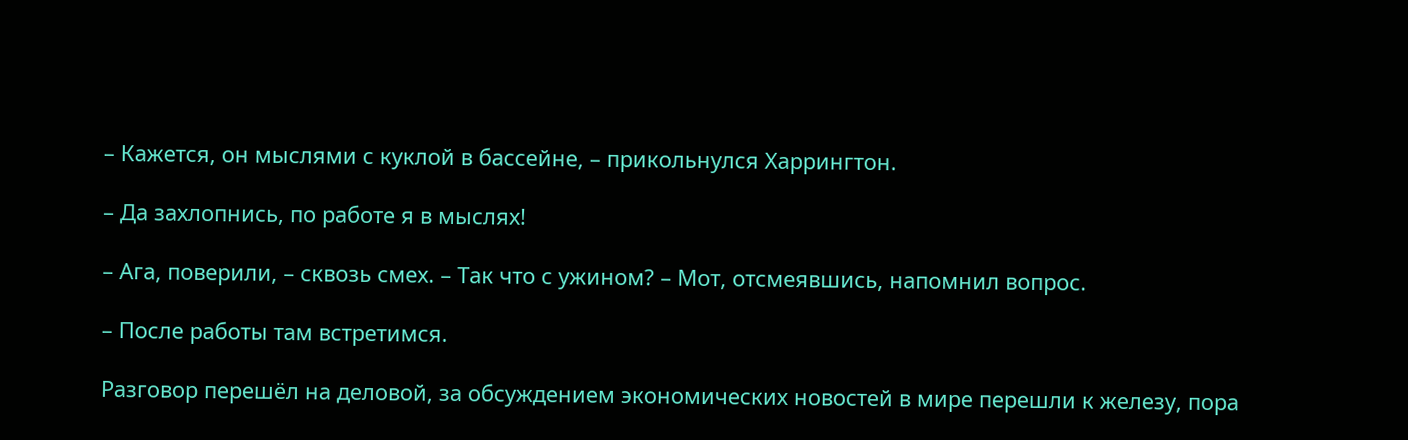– Кажется, он мыслями с куклой в бассейне, – прикольнулся Харрингтон.

– Да захлопнись, по работе я в мыслях!

– Ага, поверили, – сквозь смех. – Так что с ужином? – Мот, отсмеявшись, напомнил вопрос.

– После работы там встретимся.

Разговор перешёл на деловой, за обсуждением экономических новостей в мире перешли к железу, пора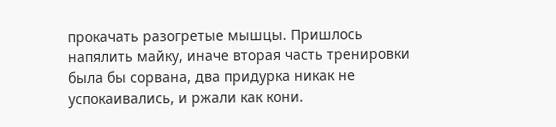прокачать разогретые мышцы. Пришлось напялить майку, иначе вторая часть тренировки была бы сорвана, два придурка никак не успокаивались, и ржали как кони.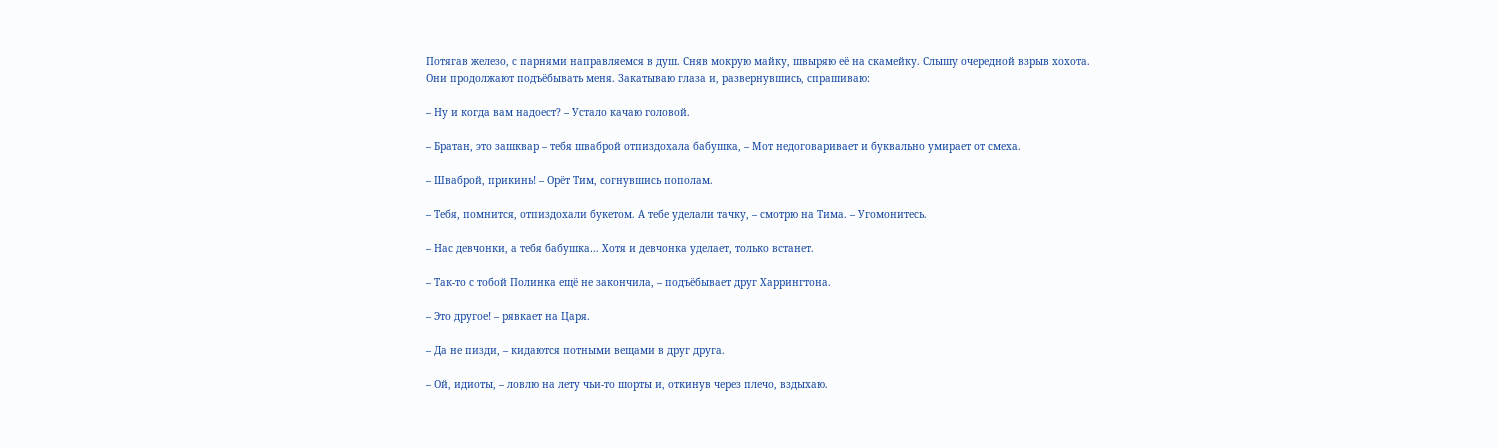Потягав железо, с парнями направляемся в душ. Сняв мокрую майку, швыряю её на скамейку. Слышу очередной взрыв хохота. Они продолжают подъёбывать меня. Закатываю глаза и, развернувшись, спрашиваю:

– Ну и когда вам надоест? – Устало качаю головой.

– Братан, это зашквар – тебя шваброй отпиздохала бабушка, – Мот недоговаривает и буквально умирает от смеха.

– Шваброй, прикинь! – Орёт Тим, согнувшись пополам.

– Тебя, помнится, отпиздохали букетом. А тебе уделали тачку, – смотрю на Тима. – Угомонитесь.

– Нас девчонки, а тебя бабушка… Хотя и девчонка уделает, только встанет.

– Так-то с тобой Полинка ещё не закончила, – подъёбывает друг Харрингтона.

– Это другое! – рявкает на Царя.

– Да не пизди, – кидаются потными вещами в друг друга.

– Ой, идиоты, – ловлю на лету чьи-то шорты и, откинув через плечо, вздыхаю.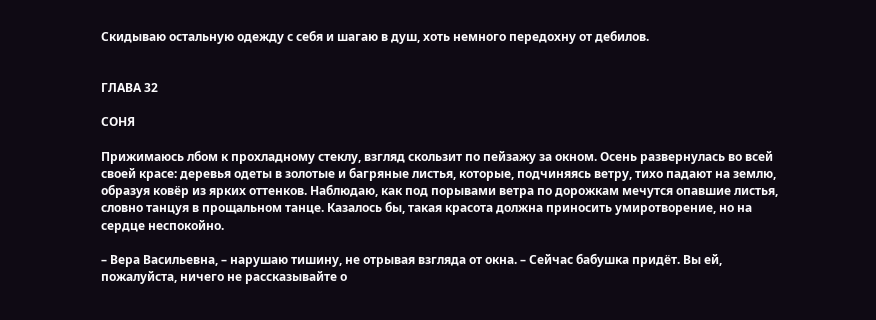Скидываю остальную одежду с себя и шагаю в душ, хоть немного передохну от дебилов.


ГЛАВА 32

СОНЯ

Прижимаюсь лбом к прохладному стеклу, взгляд скользит по пейзажу за окном. Осень развернулась во всей своей красе: деревья одеты в золотые и багряные листья, которые, подчиняясь ветру, тихо падают на землю, образуя ковёр из ярких оттенков. Наблюдаю, как под порывами ветра по дорожкам мечутся опавшие листья, словно танцуя в прощальном танце. Казалось бы, такая красота должна приносить умиротворение, но на сердце неспокойно.

– Вера Васильевна, – нарушаю тишину, не отрывая взгляда от окна. – Сейчас бабушка придёт. Вы ей, пожалуйста, ничего не рассказывайте о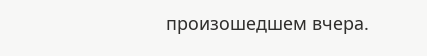произошедшем вчера.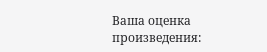Ваша оценка произведения: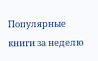Популярные книги за неделю